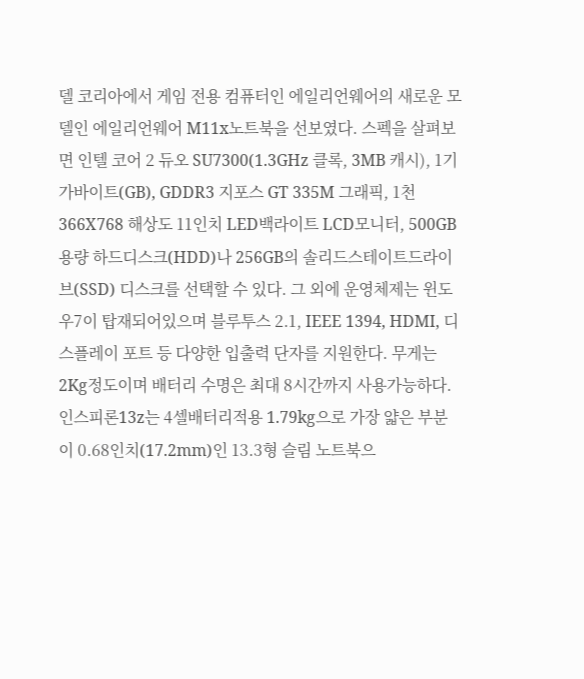델 코리아에서 게임 전용 컴퓨터인 에일리언웨어의 새로운 모델인 에일리언웨어 M11x노트북을 선보였다. 스펙을 살펴보면 인텔 코어 2 듀오 SU7300(1.3GHz 클록, 3MB 캐시), 1기가바이트(GB), GDDR3 지포스 GT 335M 그래픽, 1천366X768 해상도 11인치 LED백라이트 LCD모니터, 500GB 용량 하드디스크(HDD)나 256GB의 솔리드스테이트드라이브(SSD) 디스크를 선택할 수 있다. 그 외에 운영체제는 윈도우7이 탑재되어있으며 블루투스 2.1, IEEE 1394, HDMI, 디스플레이 포트 등 다양한 입출력 단자를 지원한다. 무게는 2Kg정도이며 배터리 수명은 최대 8시간까지 사용가능하다.
인스피론13z는 4셀배터리적용 1.79kg으로 가장 얇은 부분이 0.68인치(17.2mm)인 13.3형 슬림 노트북으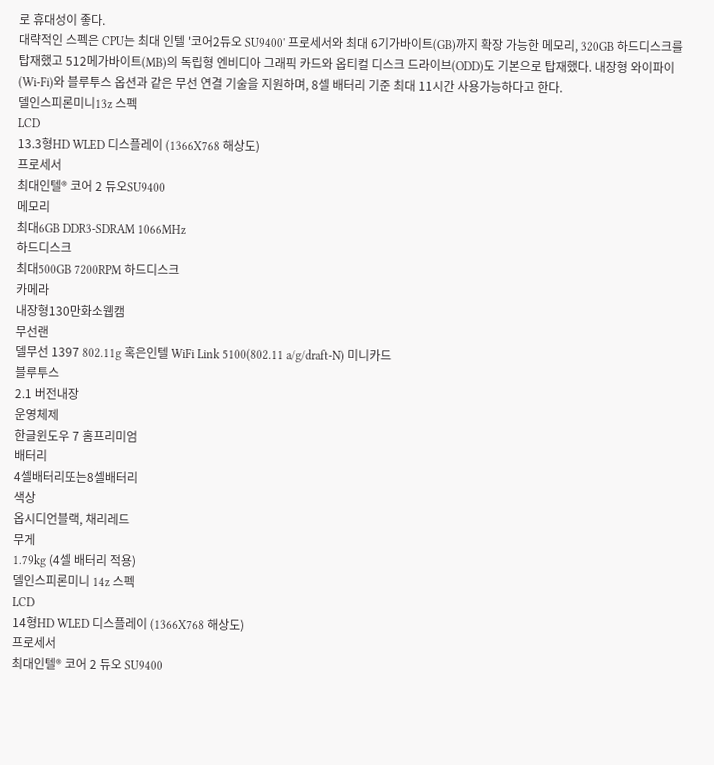로 휴대성이 좋다.
대략적인 스펙은 CPU는 최대 인텔 '코어2듀오 SU9400' 프로세서와 최대 6기가바이트(GB)까지 확장 가능한 메모리, 320GB 하드디스크를 탑재했고 512메가바이트(MB)의 독립형 엔비디아 그래픽 카드와 옵티컬 디스크 드라이브(ODD)도 기본으로 탑재했다. 내장형 와이파이(Wi-Fi)와 블루투스 옵션과 같은 무선 연결 기술을 지원하며, 8셀 배터리 기준 최대 11시간 사용가능하다고 한다.
델인스피론미니13z 스펙
LCD
13.3형HD WLED 디스플레이 (1366X768 해상도)
프로세서
최대인텔® 코어 2 듀오SU9400
메모리
최대6GB DDR3-SDRAM 1066MHz
하드디스크
최대500GB 7200RPM 하드디스크
카메라
내장형130만화소웹캠
무선랜
델무선 1397 802.11g 혹은인텔 WiFi Link 5100(802.11 a/g/draft-N) 미니카드
블루투스
2.1 버전내장
운영체제
한글윈도우 7 홈프리미엄
배터리
4셀배터리또는8셀배터리
색상
옵시디언블랙, 채리레드
무게
1.79kg (4셀 배터리 적용)
델인스피론미니 14z 스펙
LCD
14형HD WLED 디스플레이 (1366X768 해상도)
프로세서
최대인텔® 코어 2 듀오 SU9400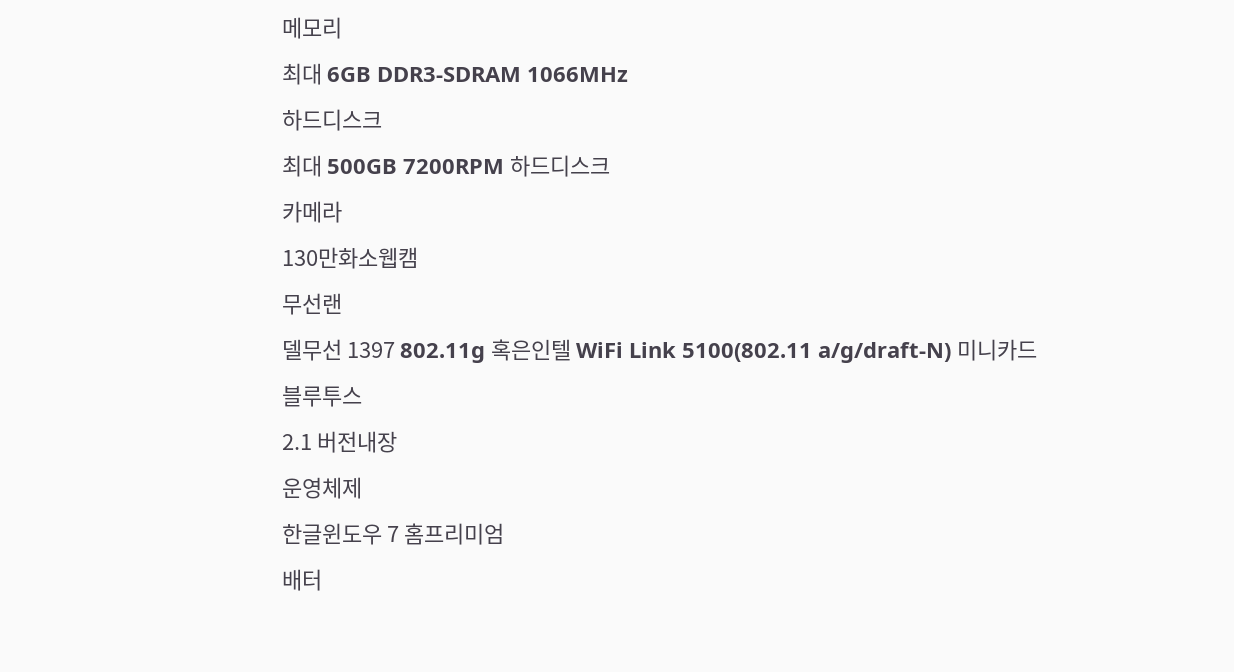메모리
최대 6GB DDR3-SDRAM 1066MHz
하드디스크
최대 500GB 7200RPM 하드디스크
카메라
130만화소웹캠
무선랜
델무선 1397 802.11g 혹은인텔 WiFi Link 5100(802.11 a/g/draft-N) 미니카드
블루투스
2.1 버전내장
운영체제
한글윈도우 7 홈프리미엄
배터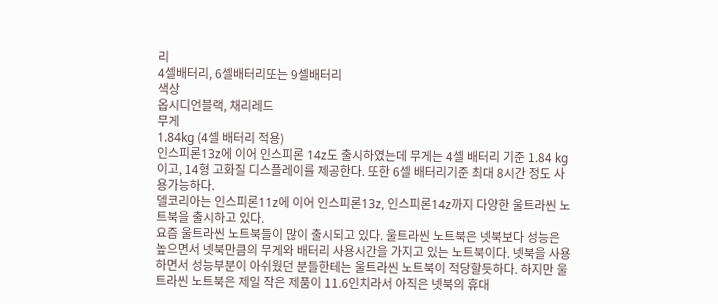리
4셀배터리, 6셀배터리또는 9셀배터리
색상
옵시디언블랙, 채리레드
무게
1.84kg (4셀 배터리 적용)
인스피론13z에 이어 인스피론 14z도 출시하였는데 무게는 4셀 배터리 기준 1.84 kg이고, 14형 고화질 디스플레이를 제공한다. 또한 6셀 배터리기준 최대 8시간 정도 사용가능하다.
델코리아는 인스피론11z에 이어 인스피론13z, 인스피론14z까지 다양한 울트라씬 노트북을 출시하고 있다.
요즘 울트라씬 노트북들이 많이 출시되고 있다. 울트라씬 노트북은 넷북보다 성능은 높으면서 넷북만큼의 무게와 배터리 사용시간을 가지고 있는 노트북이다. 넷북을 사용하면서 성능부분이 아쉬웠던 분들한테는 울트라씬 노트북이 적당할듯하다. 하지만 울트라씬 노트북은 제일 작은 제품이 11.6인치라서 아직은 넷북의 휴대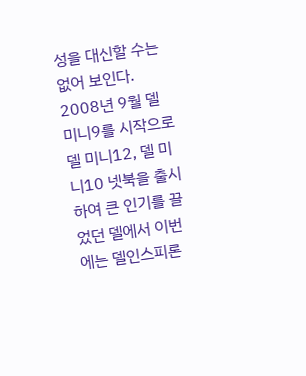성을 대신할 수는 없어 보인다. 2008년 9월 델 미니9를 시작으로 델 미니12, 델 미니10 넷북을 출시하여 큰 인기를 끌었던 델에서 이번에는 델인스피론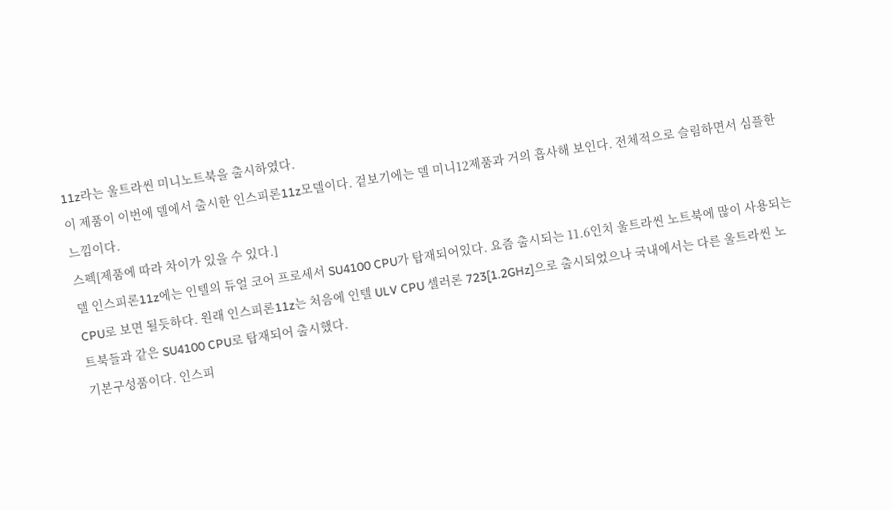11z라는 울트라씬 미니노트북을 출시하였다.
이 제품이 이번에 델에서 출시한 인스피론11z모델이다. 겉보기에는 델 미니12제품과 거의 흡사해 보인다. 전체적으로 슬림하면서 심플한 느낌이다.
스펙[제품에 따라 차이가 있을 수 있다.]
델 인스피론11z에는 인텔의 듀얼 코어 프로세서 SU4100 CPU가 탑재되어있다. 요즘 출시되는 11.6인치 울트라씬 노트북에 많이 사용되는 CPU로 보면 될듯하다. 원래 인스피론11z는 처음에 인텔 ULV CPU 셀러론 723[1.2GHz]으로 출시되었으나 국내에서는 다른 울트라씬 노트북들과 같은 SU4100 CPU로 탑재되어 출시했다.
기본구성품이다. 인스피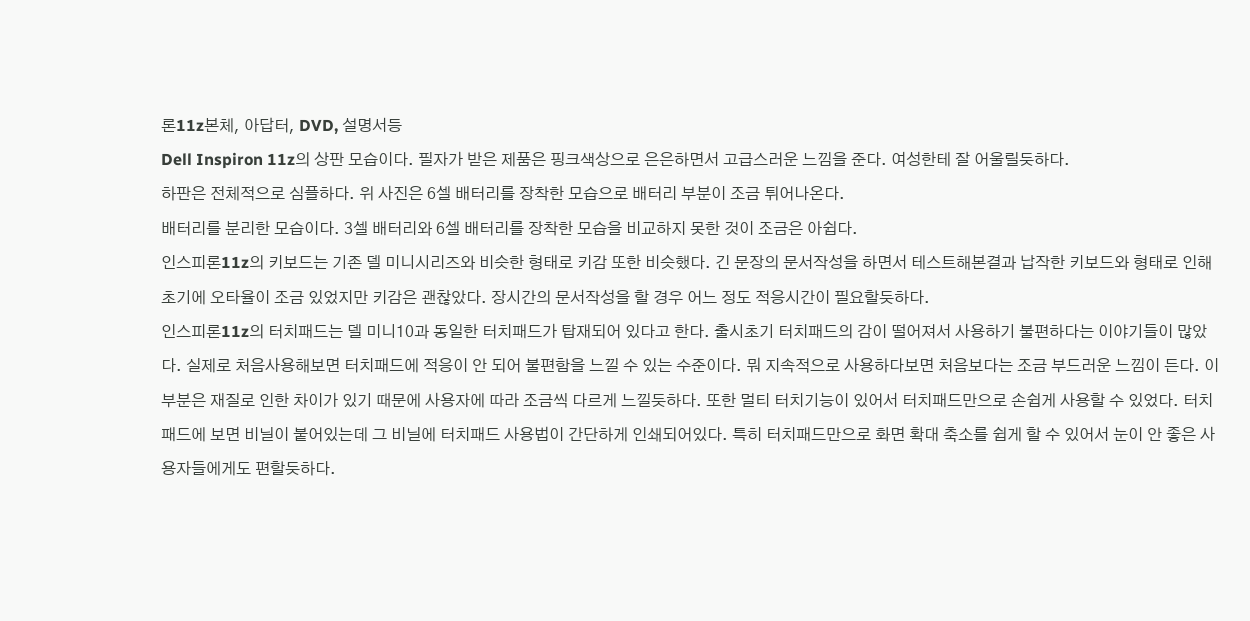론11z본체, 아답터, DVD, 설명서등
Dell Inspiron 11z의 상판 모습이다. 필자가 받은 제품은 핑크색상으로 은은하면서 고급스러운 느낌을 준다. 여성한테 잘 어울릴듯하다.
하판은 전체적으로 심플하다. 위 사진은 6셀 배터리를 장착한 모습으로 배터리 부분이 조금 튀어나온다.
배터리를 분리한 모습이다. 3셀 배터리와 6셀 배터리를 장착한 모습을 비교하지 못한 것이 조금은 아쉽다.
인스피론11z의 키보드는 기존 델 미니시리즈와 비슷한 형태로 키감 또한 비슷했다. 긴 문장의 문서작성을 하면서 테스트해본결과 납작한 키보드와 형태로 인해 초기에 오타율이 조금 있었지만 키감은 괜찮았다. 장시간의 문서작성을 할 경우 어느 정도 적응시간이 필요할듯하다.
인스피론11z의 터치패드는 델 미니10과 동일한 터치패드가 탑재되어 있다고 한다. 출시초기 터치패드의 감이 떨어져서 사용하기 불편하다는 이야기들이 많았다. 실제로 처음사용해보면 터치패드에 적응이 안 되어 불편함을 느낄 수 있는 수준이다. 뭐 지속적으로 사용하다보면 처음보다는 조금 부드러운 느낌이 든다. 이 부분은 재질로 인한 차이가 있기 때문에 사용자에 따라 조금씩 다르게 느낄듯하다. 또한 멀티 터치기능이 있어서 터치패드만으로 손쉽게 사용할 수 있었다. 터치패드에 보면 비닐이 붙어있는데 그 비닐에 터치패드 사용법이 간단하게 인쇄되어있다. 특히 터치패드만으로 화면 확대 축소를 쉽게 할 수 있어서 눈이 안 좋은 사용자들에게도 편할듯하다.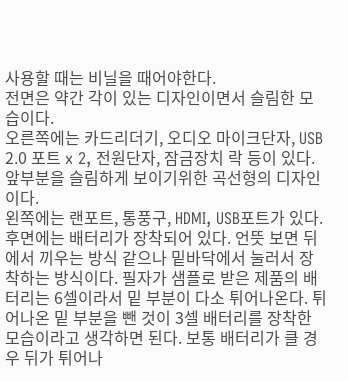사용할 때는 비닐을 때어야한다.
전면은 약간 각이 있는 디자인이면서 슬림한 모습이다.
오른쪽에는 카드리더기, 오디오 마이크단자, USB 2.0 포트 x 2, 전원단자, 잠금장치 락 등이 있다. 앞부분을 슬림하게 보이기위한 곡선형의 디자인이다.
왼쪽에는 랜포트, 통풍구, HDMI, USB포트가 있다.
후면에는 배터리가 장착되어 있다. 언뜻 보면 뒤에서 끼우는 방식 같으나 밑바닥에서 눌러서 장착하는 방식이다. 필자가 샘플로 받은 제품의 배터리는 6셀이라서 밑 부분이 다소 튀어나온다. 튀어나온 밑 부분을 뺀 것이 3셀 배터리를 장착한 모습이라고 생각하면 된다. 보통 배터리가 클 경우 뒤가 튀어나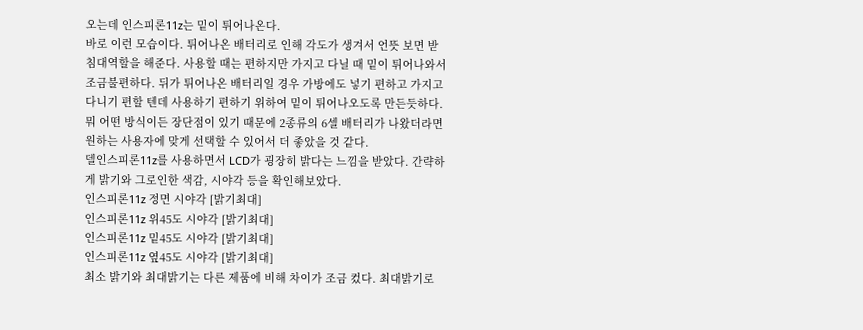오는데 인스피론11z는 밑이 튀어나온다.
바로 이런 모습이다. 튀어나온 배터리로 인해 각도가 생겨서 언뜻 보면 받침대역할을 해준다. 사용할 때는 편하지만 가지고 다닐 때 밑이 튀어나와서 조금불편하다. 뒤가 튀어나온 배터리일 경우 가방에도 넣기 편하고 가지고 다니기 편할 텐데 사용하기 편하기 위하여 밑이 튀어나오도록 만든듯하다. 뭐 어떤 방식이든 장단점이 있기 때문에 2종류의 6셀 배터리가 나왔더라면 원하는 사용자에 맞게 선택할 수 있어서 더 좋았을 것 같다.
델인스피론11z를 사용하면서 LCD가 굉장히 밝다는 느낌을 받았다. 간략하게 밝기와 그로인한 색감, 시야각 등을 확인해보았다.
인스피론11z 정면 시야각 [밝기최대]
인스피론11z 위45도 시야각 [밝기최대]
인스피론11z 밑45도 시야각 [밝기최대]
인스피론11z 옆45도 시야각 [밝기최대]
최소 밝기와 최대밝기는 다른 제품에 비해 차이가 조금 컸다. 최대밝기로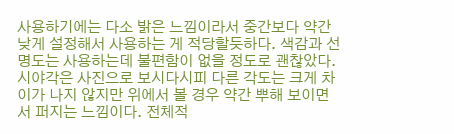사용하기에는 다소 밝은 느낌이라서 중간보다 약간 낮게 설정해서 사용하는 게 적당할듯하다. 색감과 선명도는 사용하는데 불편함이 없을 정도로 괜찮았다. 시야각은 사진으로 보시다시피 다른 각도는 크게 차이가 나지 않지만 위에서 볼 경우 약간 뿌해 보이면서 퍼지는 느낌이다. 전체적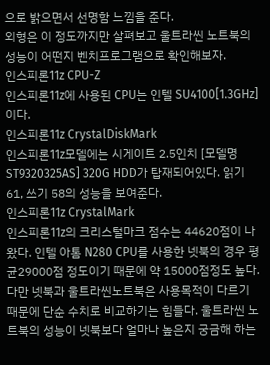으로 밝으면서 선명함 느낌을 준다.
외형은 이 정도까지만 살펴보고 울트라씬 노트북의 성능이 어떤지 벤치프로그램으로 확인해보자.
인스피론11z CPU-Z
인스피론11z에 사용된 CPU는 인텔 SU4100[1.3GHz]이다.
인스피론11z CrystalDiskMark
인스피론11z모델에는 시게이트 2.5인치 [모델명 ST9320325AS] 320G HDD가 탑재되어있다. 읽기61, 쓰기 58의 성능을 보여준다.
인스피론11z CrystalMark
인스피론11z의 크리스털마크 점수는 44620점이 나왔다. 인텔 아톰 N280 CPU를 사용한 넷북의 경우 평균29000점 정도이기 때문에 약 15000점정도 높다. 다만 넷북과 울트라씬노트북은 사용목적이 다르기 때문에 단순 수치로 비교하기는 힘들다. 울트라씬 노트북의 성능이 넷북보다 얼마나 높은지 궁금해 하는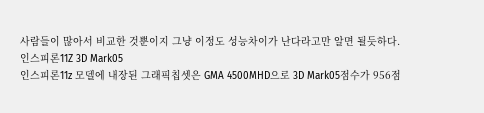사람들이 많아서 비교한 것뿐이지 그냥 이정도 성능차이가 난다라고만 알면 될듯하다.
인스피론11Z 3D Mark05
인스피론11z 모델에 내장된 그래픽칩셋은 GMA 4500MHD으로 3D Mark05점수가 956점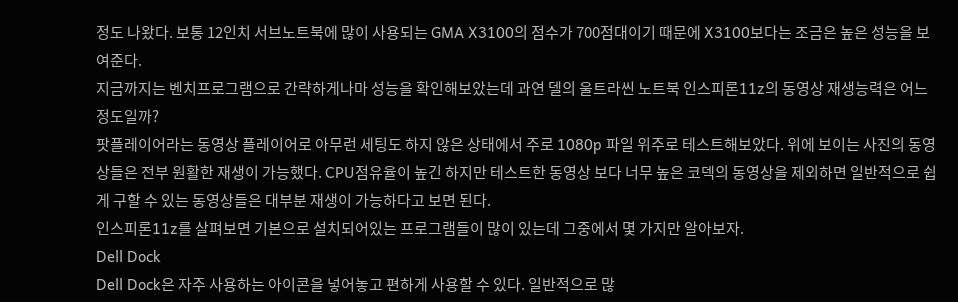정도 나왔다. 보통 12인치 서브노트북에 많이 사용되는 GMA X3100의 점수가 700점대이기 때문에 X3100보다는 조금은 높은 성능을 보여준다.
지금까지는 벤치프로그램으로 간략하게나마 성능을 확인해보았는데 과연 델의 울트라씬 노트북 인스피론11z의 동영상 재생능력은 어느 정도일까?
팟플레이어라는 동영상 플레이어로 아무런 세팅도 하지 않은 상태에서 주로 1080p 파일 위주로 테스트해보았다. 위에 보이는 사진의 동영상들은 전부 원활한 재생이 가능했다. CPU점유율이 높긴 하지만 테스트한 동영상 보다 너무 높은 코덱의 동영상을 제외하면 일반적으로 쉽게 구할 수 있는 동영상들은 대부분 재생이 가능하다고 보면 된다.
인스피론11z를 살펴보면 기본으로 설치되어있는 프로그램들이 많이 있는데 그중에서 몇 가지만 알아보자.
Dell Dock
Dell Dock은 자주 사용하는 아이콘을 넣어놓고 편하게 사용할 수 있다. 일반적으로 많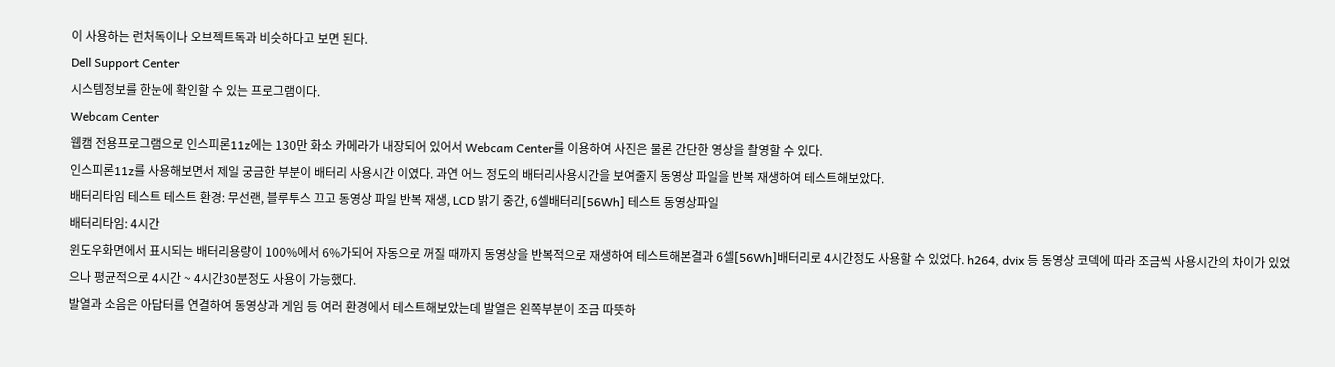이 사용하는 런처독이나 오브젝트독과 비슷하다고 보면 된다.
Dell Support Center
시스템정보를 한눈에 확인할 수 있는 프로그램이다.
Webcam Center
웹캠 전용프로그램으로 인스피론11z에는 130만 화소 카메라가 내장되어 있어서 Webcam Center를 이용하여 사진은 물론 간단한 영상을 촬영할 수 있다.
인스피론11z를 사용해보면서 제일 궁금한 부분이 배터리 사용시간 이였다. 과연 어느 정도의 배터리사용시간을 보여줄지 동영상 파일을 반복 재생하여 테스트해보았다.
배터리타임 테스트 테스트 환경: 무선랜, 블루투스 끄고 동영상 파일 반복 재생, LCD 밝기 중간, 6셀배터리[56Wh] 테스트 동영상파일
배터리타임: 4시간
윈도우화면에서 표시되는 배터리용량이 100%에서 6%가되어 자동으로 꺼질 때까지 동영상을 반복적으로 재생하여 테스트해본결과 6셀[56Wh]배터리로 4시간정도 사용할 수 있었다. h264, dvix 등 동영상 코덱에 따라 조금씩 사용시간의 차이가 있었으나 평균적으로 4시간 ~ 4시간30분정도 사용이 가능했다.
발열과 소음은 아답터를 연결하여 동영상과 게임 등 여러 환경에서 테스트해보았는데 발열은 왼쪽부분이 조금 따뜻하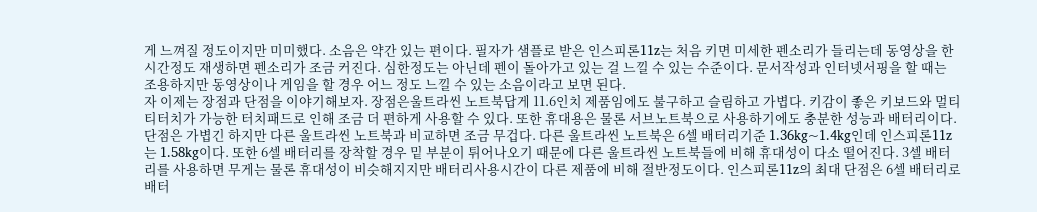게 느껴질 정도이지만 미미했다. 소음은 약간 있는 편이다. 필자가 샘플로 받은 인스피론11z는 처음 키면 미세한 펜소리가 들리는데 동영상을 한시간정도 재생하면 펜소리가 조금 커진다. 심한정도는 아닌데 펜이 돌아가고 있는 걸 느낄 수 있는 수준이다. 문서작성과 인터넷서핑을 할 때는 조용하지만 동영상이나 게임을 할 경우 어느 정도 느낄 수 있는 소음이라고 보면 된다.
자 이제는 장점과 단점을 이야기해보자. 장점은울트라씬 노트북답게 11.6인치 제품임에도 불구하고 슬림하고 가볍다. 키감이 좋은 키보드와 멀티티터치가 가능한 터치패드로 인해 조금 더 편하게 사용할 수 있다. 또한 휴대용은 물론 서브노트북으로 사용하기에도 충분한 성능과 배터리이다.
단점은 가볍긴 하지만 다른 울트라씬 노트북과 비교하면 조금 무겁다. 다른 울트라씬 노트북은 6셀 배터리기준 1.36kg~1.4kg인데 인스피론11z는 1.58kg이다. 또한 6셀 배터리를 장착할 경우 밑 부분이 튀어나오기 때문에 다른 울트라씬 노트북들에 비해 휴대성이 다소 떨어진다. 3셀 배터리를 사용하면 무게는 물론 휴대성이 비슷해지지만 배터리사용시간이 다른 제품에 비해 절반정도이다. 인스피론11z의 최대 단점은 6셀 배터리로 배터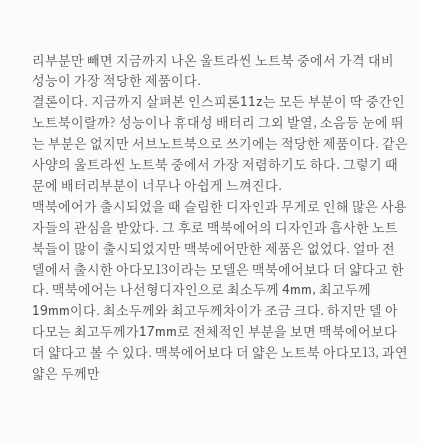리부분만 빼면 지금까지 나온 울트라씬 노트북 중에서 가격 대비 성능이 가장 적당한 제품이다.
결론이다. 지금까지 살펴본 인스피론11z는 모든 부분이 딱 중간인 노트북이랄까? 성능이나 휴대성 배터리 그외 발열, 소음등 눈에 뛰는 부분은 없지만 서브노트북으로 쓰기에는 적당한 제품이다. 같은 사양의 울트라씬 노트북 중에서 가장 저렴하기도 하다. 그렇기 때문에 배터리부분이 너무나 아쉽게 느껴진다.
맥북에어가 출시되었을 때 슬림한 디자인과 무게로 인해 많은 사용자들의 관심을 받았다. 그 후로 맥북에어의 디자인과 흡사한 노트북들이 많이 출시되었지만 맥북에어만한 제품은 없었다. 얼마 전 델에서 출시한 아다모13이라는 모델은 맥북에어보다 더 얇다고 한다. 맥북에어는 나선형디자인으로 최소두께 4mm, 최고두께19mm이다. 최소두께와 최고두께차이가 조금 크다. 하지만 델 아다모는 최고두께가17mm로 전체적인 부분을 보면 맥북에어보다 더 얇다고 볼 수 있다. 맥북에어보다 더 얇은 노트북 아다모13, 과연 얇은 두께만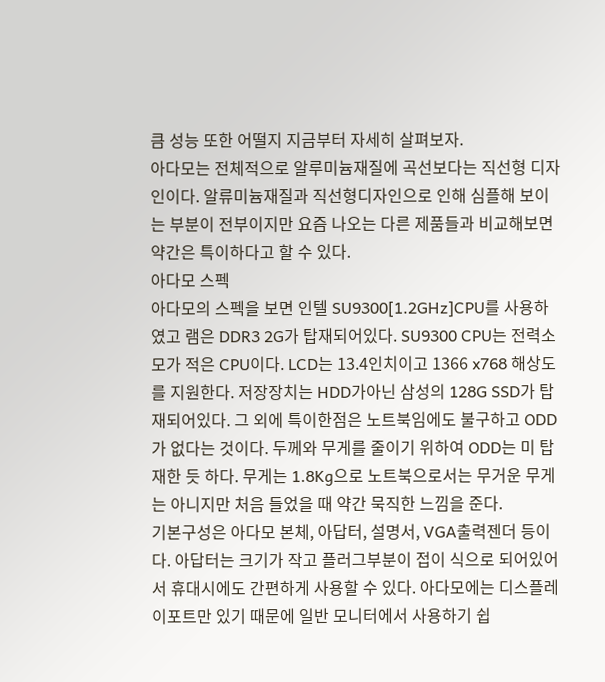큼 성능 또한 어떨지 지금부터 자세히 살펴보자.
아다모는 전체적으로 알루미늄재질에 곡선보다는 직선형 디자인이다. 알류미늄재질과 직선형디자인으로 인해 심플해 보이는 부분이 전부이지만 요즘 나오는 다른 제품들과 비교해보면 약간은 특이하다고 할 수 있다.
아다모 스펙
아다모의 스펙을 보면 인텔 SU9300[1.2GHz]CPU를 사용하였고 램은 DDR3 2G가 탑재되어있다. SU9300 CPU는 전력소모가 적은 CPU이다. LCD는 13.4인치이고 1366 x768 해상도를 지원한다. 저장장치는 HDD가아닌 삼성의 128G SSD가 탑재되어있다. 그 외에 특이한점은 노트북임에도 불구하고 ODD가 없다는 것이다. 두께와 무게를 줄이기 위하여 ODD는 미 탑재한 듯 하다. 무게는 1.8Kg으로 노트북으로서는 무거운 무게는 아니지만 처음 들었을 때 약간 묵직한 느낌을 준다.
기본구성은 아다모 본체, 아답터, 설명서, VGA출력젠더 등이다. 아답터는 크기가 작고 플러그부분이 접이 식으로 되어있어서 휴대시에도 간편하게 사용할 수 있다. 아다모에는 디스플레이포트만 있기 때문에 일반 모니터에서 사용하기 쉽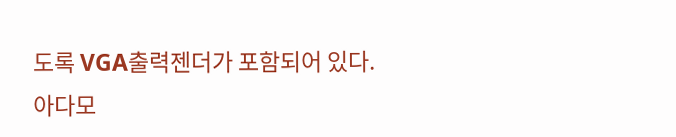도록 VGA출력젠더가 포함되어 있다.
아다모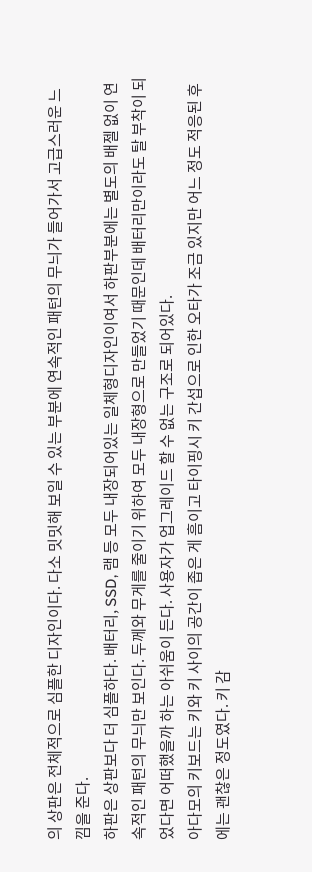의 상판은 전체적으로 심플한 디자인이다. 다소 밋밋해 보일 수 있는 부분에 연속적인 패턴의 무늬가 들어가서 고급스러운 느낌을 준다.
하판은 상판보다 더 심플하다. 배터리, SSD, 램 등 모두 내장되어있는 일체형디자인이여서 하판부분에는 별도의 배젤 없이 연속적인 패턴의 무늬만 보인다. 두께와 무게를 줄이기 위하여 모두 내장형으로 만들었기 때문인데 배터리만이라도 탈 부착이 되었다면 어떠했을까 하는 아쉬움이 든다. 사용자가 업그레이드 할 수 없는 구조로 되어있다.
아다모의 키보드는 키와 키 사이의 공간이 좁은 게 흠이고 타이핑시 키 간섭으로 인한 오타가 조금 있지만 어느 정도 적응된 후에는 괜찮은 정도였다. 키 감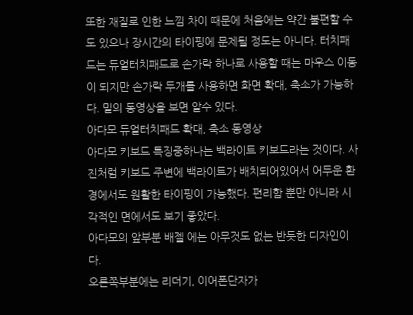또한 재질로 인한 느낌 차이 때문에 처음에는 약간 불편할 수도 있으나 장시간의 타이핑에 문제될 정도는 아니다. 터치패드는 듀얼터치패드로 손가락 하나로 사용할 때는 마우스 이동이 되지만 손가락 두개를 사용하면 화면 확대, 축소가 가능하다. 밑의 동영상을 보면 알수 있다.
아다모 듀얼터치패드 확대, 축소 동영상
아다모 키보드 특징중하나는 백라이트 키보드라는 것이다. 사진처럼 키보드 주변에 백라이트가 배치되어있어서 어두운 환경에서도 원활한 타이핑이 가능했다. 편리함 뿐만 아니라 시각적인 면에서도 보기 좋았다.
아다모의 앞부분 배젤 에는 아무것도 없는 반듯한 디자인이다.
오른쪽부분에는 리더기, 이어폰단자가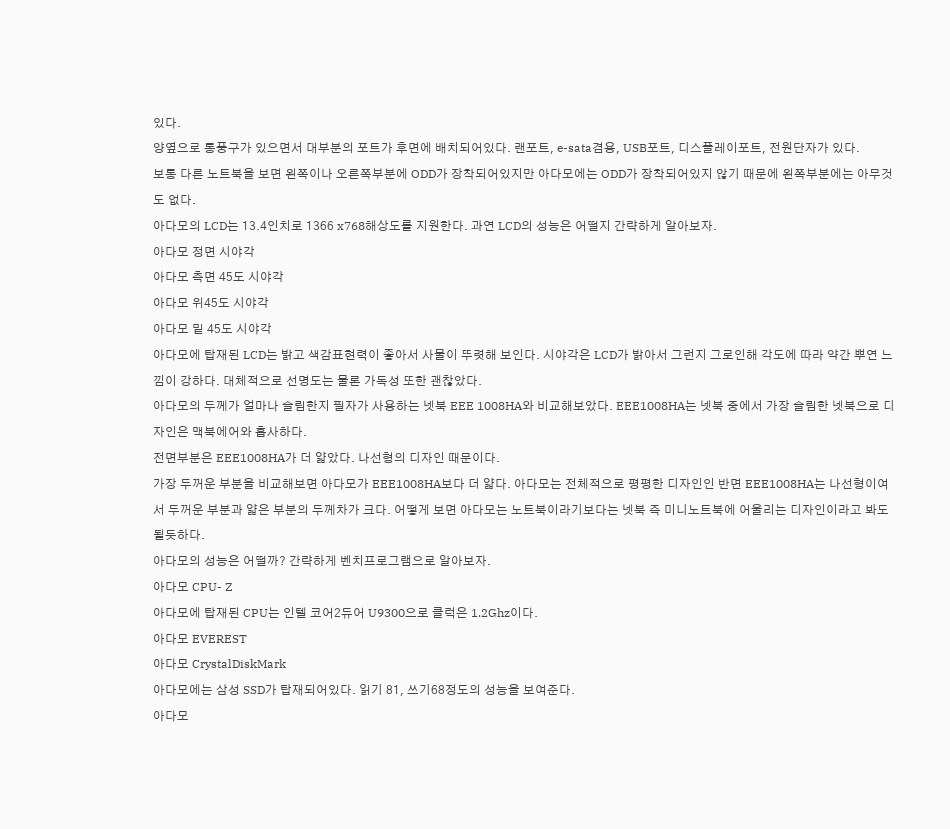있다.
양옆으로 통풍구가 있으면서 대부분의 포트가 후면에 배치되어있다. 랜포트, e-sata겸용, USB포트, 디스플레이포트, 전원단자가 있다.
보통 다른 노트북을 보면 왼쪽이나 오른쪽부분에 ODD가 장착되어있지만 아다모에는 ODD가 장착되어있지 않기 때문에 왼쪽부분에는 아무것도 없다.
아다모의 LCD는 13.4인치로 1366 x768해상도를 지원한다. 과연 LCD의 성능은 어떨지 간략하게 알아보자.
아다모 정면 시야각
아다모 측면 45도 시야각
아다모 위45도 시야각
아다모 밑 45도 시야각
아다모에 탑재된 LCD는 밝고 색감표현력이 좋아서 사물이 뚜렷해 보인다. 시야각은 LCD가 밝아서 그런지 그로인해 각도에 따라 약간 뿌연 느낌이 강하다. 대체적으로 선명도는 물론 가독성 또한 괜찮았다.
아다모의 두께가 얼마나 슬림한지 필자가 사용하는 넷북 EEE 1008HA와 비교해보았다. EEE1008HA는 넷북 중에서 가장 슬림한 넷북으로 디자인은 맥북에어와 흡사하다.
전면부분은 EEE1008HA가 더 얇았다. 나선형의 디자인 때문이다.
가장 두꺼운 부분을 비교해보면 아다모가 EEE1008HA보다 더 얇다. 아다모는 전체적으로 평평한 디자인인 반면 EEE1008HA는 나선형이여서 두꺼운 부분과 얇은 부분의 두께차가 크다. 어떻게 보면 아다모는 노트북이라기보다는 넷북 즉 미니노트북에 어울리는 디자인이라고 봐도 될듯하다.
아다모의 성능은 어떨까? 간략하게 벤치프로그램으로 알아보자.
아다모 CPU- Z
아다모에 탑재된 CPU는 인텔 코어2듀어 U9300으로 클럭은 1.2Ghz이다.
아다모 EVEREST
아다모 CrystalDiskMark
아다모에는 삼성 SSD가 탑재되어있다. 읽기 81, 쓰기68정도의 성능을 보여준다.
아다모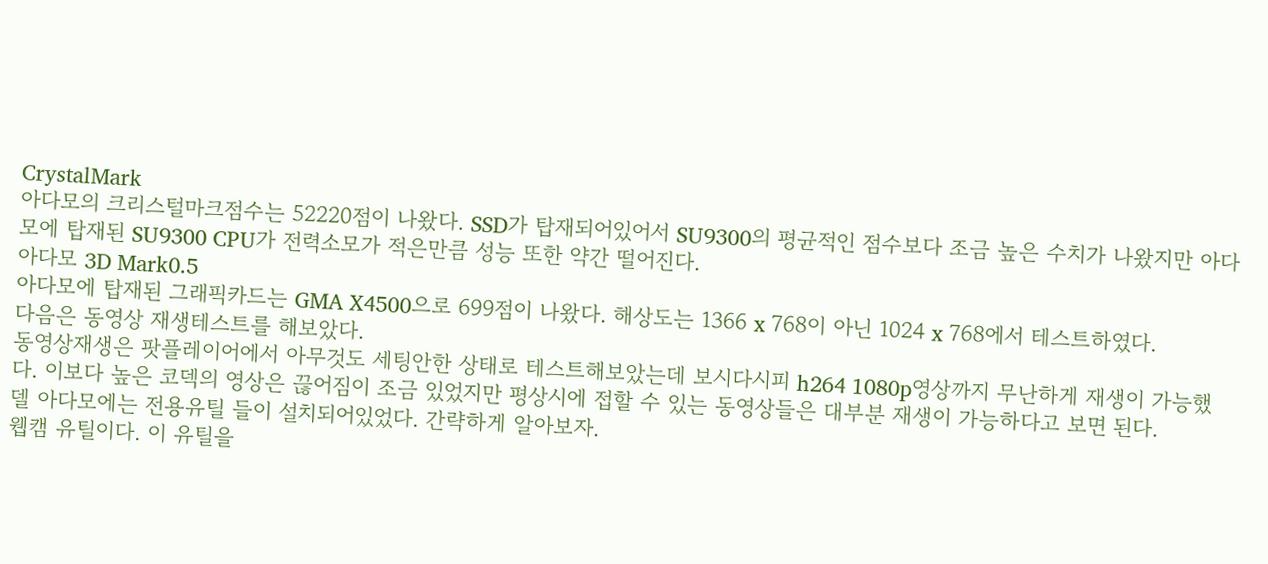CrystalMark
아다모의 크리스털마크점수는 52220점이 나왔다. SSD가 탑재되어있어서 SU9300의 평균적인 점수보다 조금 높은 수치가 나왔지만 아다모에 탑재된 SU9300 CPU가 전력소모가 적은만큼 성능 또한 약간 떨어진다.
아다모 3D Mark0.5
아다모에 탑재된 그래픽카드는 GMA X4500으로 699점이 나왔다. 해상도는 1366 x 768이 아닌 1024 x 768에서 테스트하였다.
다음은 동영상 재생테스트를 해보았다.
동영상재생은 팟플레이어에서 아무것도 세팅안한 상태로 테스트해보았는데 보시다시피 h264 1080p영상까지 무난하게 재생이 가능했다. 이보다 높은 코덱의 영상은 끊어짐이 조금 있었지만 평상시에 접할 수 있는 동영상들은 대부분 재생이 가능하다고 보면 된다.
델 아다모에는 전용유틸 들이 설치되어있었다. 간략하게 알아보자.
웹캠 유틸이다. 이 유틸을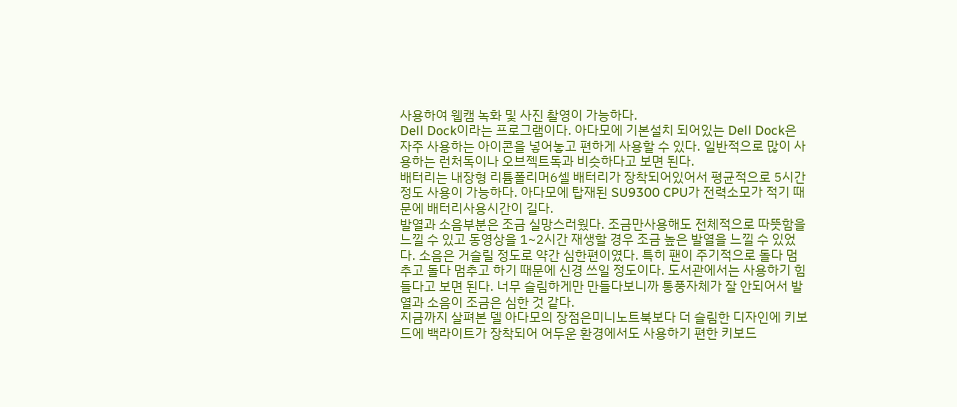사용하여 웹캠 녹화 및 사진 촬영이 가능하다.
Dell Dock이라는 프로그램이다. 아다모에 기본설치 되어있는 Dell Dock은 자주 사용하는 아이콘을 넣어놓고 편하게 사용할 수 있다. 일반적으로 많이 사용하는 런처독이나 오브젝트독과 비슷하다고 보면 된다.
배터리는 내장형 리튬폴리머6셀 배터리가 장착되어있어서 평균적으로 5시간정도 사용이 가능하다. 아다모에 탑재된 SU9300 CPU가 전력소모가 적기 때문에 배터리사용시간이 길다.
발열과 소음부분은 조금 실망스러웠다. 조금만사용해도 전체적으로 따뜻함을 느낄 수 있고 동영상을 1~2시간 재생할 경우 조금 높은 발열을 느낄 수 있었다. 소음은 거슬릴 정도로 약간 심한편이였다. 특히 팬이 주기적으로 돌다 멈추고 돌다 멈추고 하기 때문에 신경 쓰일 정도이다. 도서관에서는 사용하기 힘들다고 보면 된다. 너무 슬림하게만 만들다보니까 통풍자체가 잘 안되어서 발열과 소음이 조금은 심한 것 같다.
지금까지 살펴본 델 아다모의 장점은미니노트북보다 더 슬림한 디자인에 키보드에 백라이트가 장착되어 어두운 환경에서도 사용하기 편한 키보드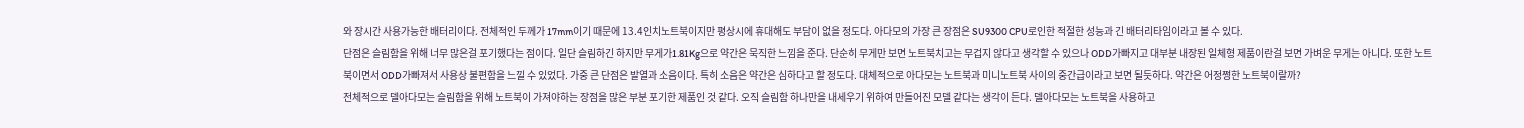와 장시간 사용가능한 배터리이다. 전체적인 두께가 17mm이기 때문에 13.4인치노트북이지만 평상시에 휴대해도 부담이 없을 정도다. 아다모의 가장 큰 장점은 SU9300 CPU로인한 적절한 성능과 긴 배터리타임이라고 볼 수 있다.
단점은 슬림함을 위해 너무 많은걸 포기했다는 점이다. 일단 슬림하긴 하지만 무게가1.81Kg으로 약간은 묵직한 느낌을 준다. 단순히 무게만 보면 노트북치고는 무겁지 않다고 생각할 수 있으나 ODD가빠지고 대부분 내장된 일체형 제품이란걸 보면 가벼운 무게는 아니다. 또한 노트북이면서 ODD가빠져서 사용상 불편함을 느낄 수 있었다. 가중 큰 단점은 발열과 소음이다. 특히 소음은 약간은 심하다고 할 정도다. 대체적으로 아다모는 노트북과 미니노트북 사이의 중간급이라고 보면 될듯하다. 약간은 어정쩡한 노트북이랄까?
전체적으로 델아다모는 슬림함을 위해 노트북이 가져야하는 장점을 많은 부분 포기한 제품인 것 같다. 오직 슬림함 하나만을 내세우기 위하여 만들어진 모델 같다는 생각이 든다. 델아다모는 노트북을 사용하고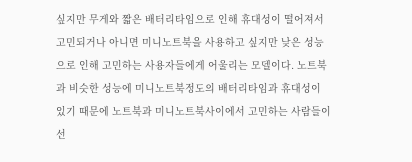싶지만 무게와 짧은 배터리타임으로 인해 휴대성이 떨어져서 고민되거나 아니면 미니노트북을 사용하고 싶지만 낮은 성능으로 인해 고민하는 사용자들에게 어울리는 모델이다. 노트북과 비슷한 성능에 미니노트북정도의 배터리타임과 휴대성이 있기 때문에 노트북과 미니노트북사이에서 고민하는 사람들이 선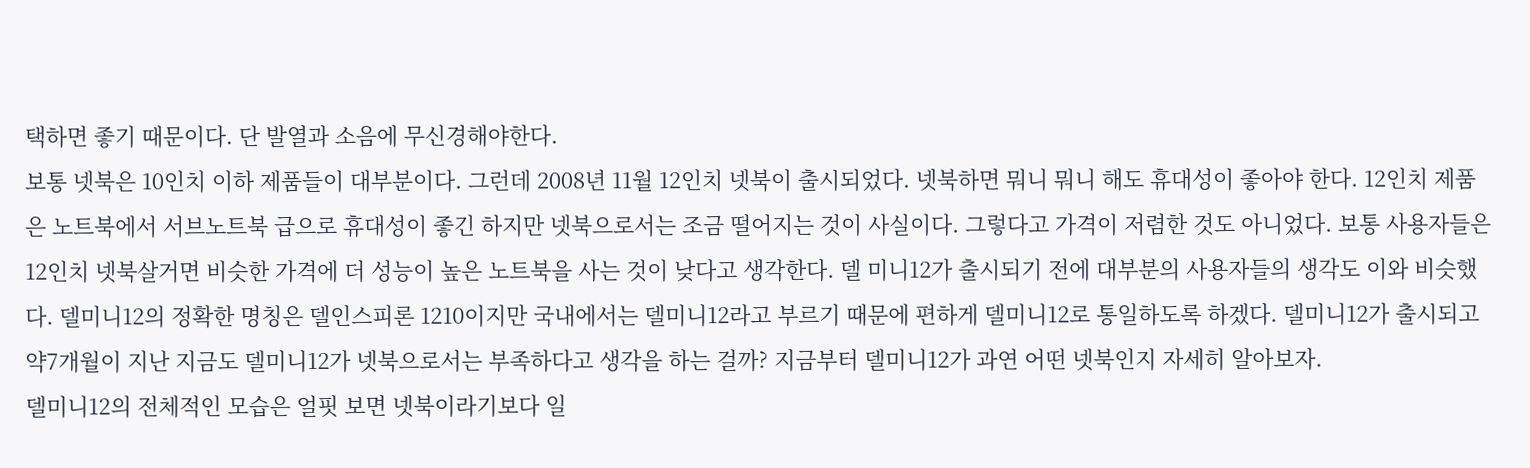택하면 좋기 때문이다. 단 발열과 소음에 무신경해야한다.
보통 넷북은 10인치 이하 제품들이 대부분이다. 그런데 2008년 11월 12인치 넷북이 출시되었다. 넷북하면 뭐니 뭐니 해도 휴대성이 좋아야 한다. 12인치 제품은 노트북에서 서브노트북 급으로 휴대성이 좋긴 하지만 넷북으로서는 조금 떨어지는 것이 사실이다. 그렇다고 가격이 저렴한 것도 아니었다. 보통 사용자들은 12인치 넷북살거면 비슷한 가격에 더 성능이 높은 노트북을 사는 것이 낮다고 생각한다. 델 미니12가 출시되기 전에 대부분의 사용자들의 생각도 이와 비슷했다. 델미니12의 정확한 명칭은 델인스피론 1210이지만 국내에서는 델미니12라고 부르기 때문에 편하게 델미니12로 통일하도록 하겠다. 델미니12가 출시되고 약7개월이 지난 지금도 델미니12가 넷북으로서는 부족하다고 생각을 하는 걸까? 지금부터 델미니12가 과연 어떤 넷북인지 자세히 알아보자.
델미니12의 전체적인 모습은 얼핏 보면 넷북이라기보다 일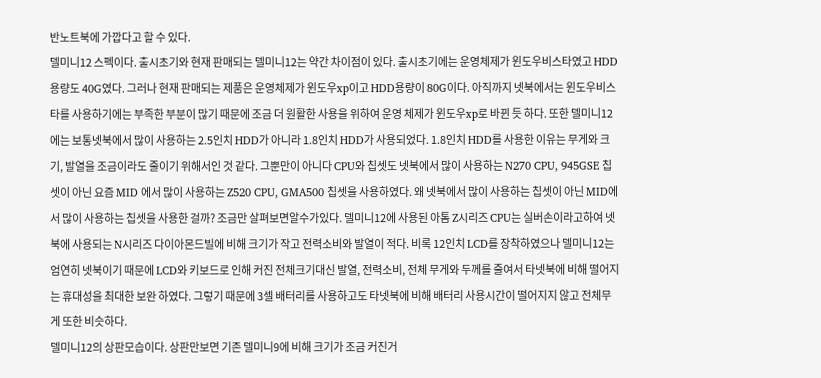반노트북에 가깝다고 할 수 있다.
델미니12 스펙이다. 출시초기와 현재 판매되는 델미니12는 약간 차이점이 있다. 출시초기에는 운영체제가 윈도우비스타였고 HDD용량도 40G였다. 그러나 현재 판매되는 제품은 운영체제가 윈도우xp이고 HDD용량이 80G이다. 아직까지 넷북에서는 윈도우비스타를 사용하기에는 부족한 부분이 많기 때문에 조금 더 원활한 사용을 위하여 운영 체제가 윈도우xp로 바뀐 듯 하다. 또한 델미니12에는 보통넷북에서 많이 사용하는 2.5인치 HDD가 아니라 1.8인치 HDD가 사용되었다. 1.8인치 HDD를 사용한 이유는 무게와 크기, 발열을 조금이라도 줄이기 위해서인 것 같다. 그뿐만이 아니다 CPU와 칩셋도 넷북에서 많이 사용하는 N270 CPU, 945GSE 칩셋이 아닌 요즘 MID 에서 많이 사용하는 Z520 CPU, GMA500 칩셋을 사용하였다. 왜 넷북에서 많이 사용하는 칩셋이 아닌 MID에서 많이 사용하는 칩셋을 사용한 걸까? 조금만 살펴보면알수가있다. 델미니12에 사용된 아톰 Z시리즈 CPU는 실버손이라고하여 넷북에 사용되는 N시리즈 다이아몬드빌에 비해 크기가 작고 전력소비와 발열이 적다. 비록 12인치 LCD를 장착하였으나 델미니12는 엄연히 넷북이기 때문에 LCD와 키보드로 인해 커진 전체크기대신 발열, 전력소비, 전체 무게와 두께를 줄여서 타넷북에 비해 떨어지는 휴대성을 최대한 보완 하였다. 그렇기 때문에 3셀 배터리를 사용하고도 타넷북에 비해 배터리 사용시간이 떨어지지 않고 전체무게 또한 비슷하다.
델미니12의 상판모습이다. 상판만보면 기존 델미니9에 비해 크기가 조금 커진거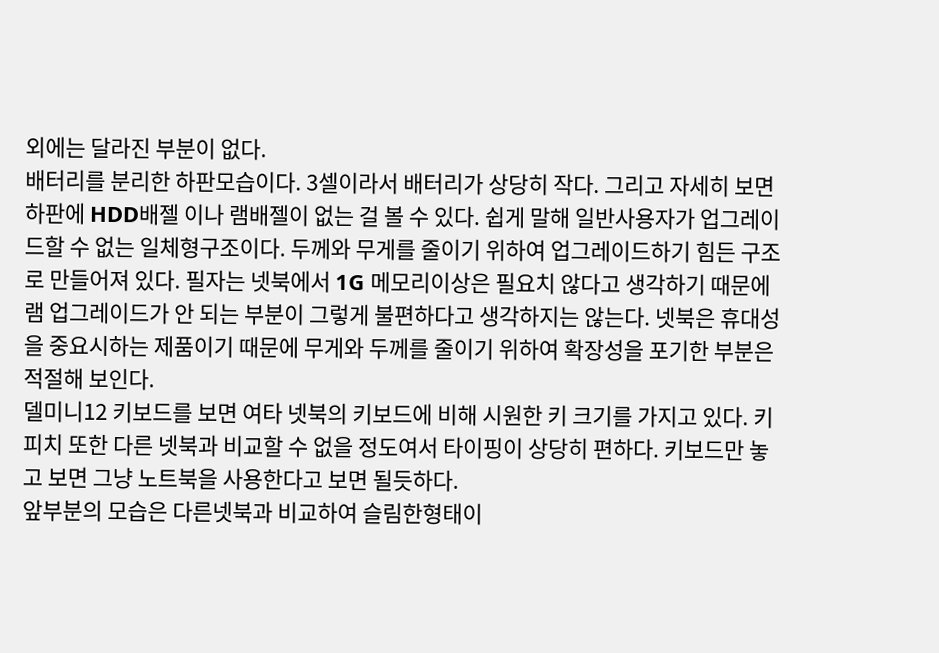외에는 달라진 부분이 없다.
배터리를 분리한 하판모습이다. 3셀이라서 배터리가 상당히 작다. 그리고 자세히 보면 하판에 HDD배젤 이나 램배젤이 없는 걸 볼 수 있다. 쉽게 말해 일반사용자가 업그레이드할 수 없는 일체형구조이다. 두께와 무게를 줄이기 위하여 업그레이드하기 힘든 구조로 만들어져 있다. 필자는 넷북에서 1G 메모리이상은 필요치 않다고 생각하기 때문에 램 업그레이드가 안 되는 부분이 그렇게 불편하다고 생각하지는 않는다. 넷북은 휴대성을 중요시하는 제품이기 때문에 무게와 두께를 줄이기 위하여 확장성을 포기한 부분은 적절해 보인다.
델미니12 키보드를 보면 여타 넷북의 키보드에 비해 시원한 키 크기를 가지고 있다. 키피치 또한 다른 넷북과 비교할 수 없을 정도여서 타이핑이 상당히 편하다. 키보드만 놓고 보면 그냥 노트북을 사용한다고 보면 될듯하다.
앞부분의 모습은 다른넷북과 비교하여 슬림한형태이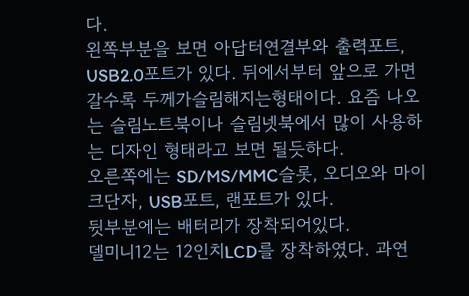다.
왼쪽부분을 보면 아답터연결부와 출력포트, USB2.0포트가 있다. 뒤에서부터 앞으로 가면 갈수록 두께가슬림해지는형태이다. 요즘 나오는 슬림노트북이나 슬림넷북에서 많이 사용하는 디자인 형태라고 보면 될듯하다.
오른쪽에는 SD/MS/MMC슬롯, 오디오와 마이크단자, USB포트, 랜포트가 있다.
뒷부분에는 배터리가 장착되어있다.
델미니12는 12인치LCD를 장착하였다. 과연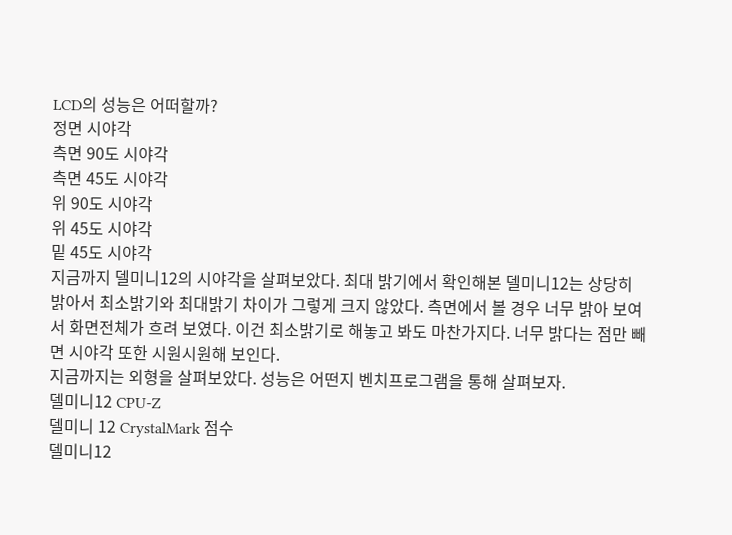LCD의 성능은 어떠할까?
정면 시야각
측면 90도 시야각
측면 45도 시야각
위 90도 시야각
위 45도 시야각
밑 45도 시야각
지금까지 델미니12의 시야각을 살펴보았다. 최대 밝기에서 확인해본 델미니12는 상당히 밝아서 최소밝기와 최대밝기 차이가 그렇게 크지 않았다. 측면에서 볼 경우 너무 밝아 보여서 화면전체가 흐려 보였다. 이건 최소밝기로 해놓고 봐도 마찬가지다. 너무 밝다는 점만 빼면 시야각 또한 시원시원해 보인다.
지금까지는 외형을 살펴보았다. 성능은 어떤지 벤치프로그램을 통해 살펴보자.
델미니12 CPU-Z
델미니 12 CrystalMark 점수
델미니12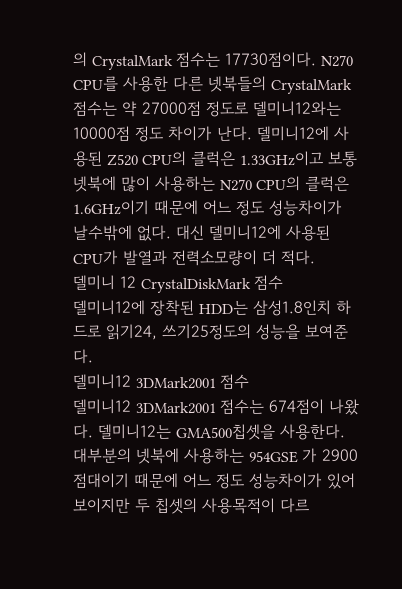의 CrystalMark 점수는 17730점이다. N270 CPU를 사용한 다른 넷북들의 CrystalMark점수는 약 27000점 정도로 델미니12와는 10000점 정도 차이가 난다. 델미니12에 사용된 Z520 CPU의 클럭은 1.33GHz이고 보통넷북에 많이 사용하는 N270 CPU의 클럭은 1.6GHz이기 때문에 어느 정도 성능차이가 날수밖에 없다. 대신 델미니12에 사용된 CPU가 발열과 전력소모량이 더 적다.
델미니 12 CrystalDiskMark 점수
델미니12에 장착된 HDD는 삼성1.8인치 하드로 읽기24, 쓰기25정도의 성능을 보여준다.
델미니12 3DMark2001 점수
델미니12 3DMark2001 점수는 674점이 나왔다. 델미니12는 GMA500칩셋을 사용한다. 대부분의 넷북에 사용하는 954GSE 가 2900점대이기 때문에 어느 정도 성능차이가 있어 보이지만 두 칩셋의 사용목적이 다르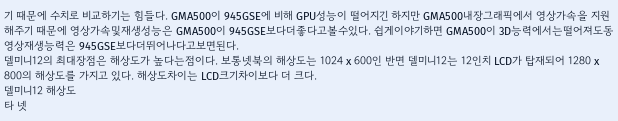기 때문에 수치로 비교하기는 힘들다. GMA500이 945GSE에 비해 GPU성능이 떨어지긴 하지만 GMA500내장그래픽에서 영상가속을 지원해주기 때문에 영상가속및재생성능은 GMA500이 945GSE보다더좋다고볼수있다. 쉽게이야기하면 GMA500이 3D능력에서는떨어져도동영상재생능력은 945GSE보다더뛰어나다고보면된다.
델미니12의 최대장점은 해상도가 높다는점이다. 보통넷북의 해상도는 1024 x 600인 반면 델미니12는 12인치 LCD가 탑재되어 1280 x 800의 해상도를 가지고 있다. 해상도차이는 LCD크기차이보다 더 크다.
델미니12 해상도
타 넷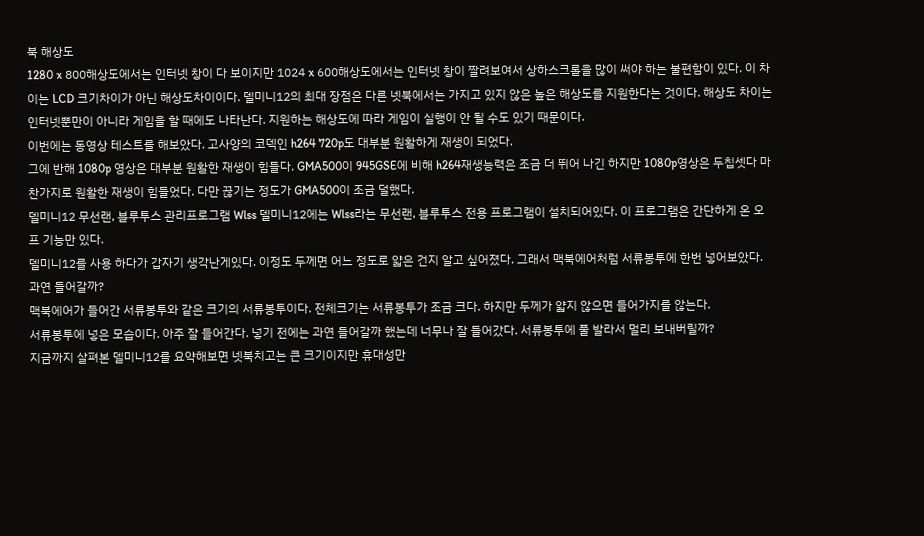북 해상도
1280 x 800해상도에서는 인터넷 창이 다 보이지만 1024 x 600해상도에서는 인터넷 창이 짤려보여서 상하스크롤을 많이 써야 하는 불편함이 있다. 이 차이는 LCD 크기차이가 아닌 해상도차이이다. 델미니12의 최대 장점은 다른 넷북에서는 가지고 있지 않은 높은 해상도를 지원한다는 것이다. 해상도 차이는 인터넷뿐만이 아니라 게임을 할 때에도 나타난다. 지원하는 해상도에 따라 게임이 실행이 안 될 수도 있기 때문이다.
이번에는 동영상 테스트를 해보았다. 고사양의 코덱인 h264 720p도 대부분 원활하게 재생이 되었다.
그에 반해 1080p 영상은 대부분 원활한 재생이 힘들다. GMA500이 945GSE에 비해 h264재생능력은 조금 더 뛰어 나긴 하지만 1080p영상은 두칩셋다 마찬가지로 원활한 재생이 힘들었다. 다만 끊기는 정도가 GMA500이 조금 덜했다.
델미니12 무선랜, 블루투스 관리프로그램 Wlss 델미니12에는 Wlss라는 무선랜, 블루투스 전용 프로그램이 설치되어있다. 이 프로그램은 간단하게 온 오프 기능만 있다.
델미니12를 사용 하다가 갑자기 생각난게있다. 이정도 두께면 어느 정도로 얇은 건지 알고 싶어졌다. 그래서 맥북에어처럼 서류봉투에 한번 넣어보았다. 과연 들어갈까?
맥북에어가 들어간 서류봉투와 같은 크기의 서류봉투이다. 전체크기는 서류봉투가 조금 크다. 하지만 두께가 얇지 않으면 들어가지를 않는다.
서류봉투에 넣은 모습이다. 아주 잘 들어간다. 넣기 전에는 과연 들어갈까 했는데 너무나 잘 들어갔다. 서류봉투에 풀 발라서 멀리 보내버릴까?
지금까지 살펴본 델미니12를 요약해보면 넷북치고는 큰 크기이지만 휴대성만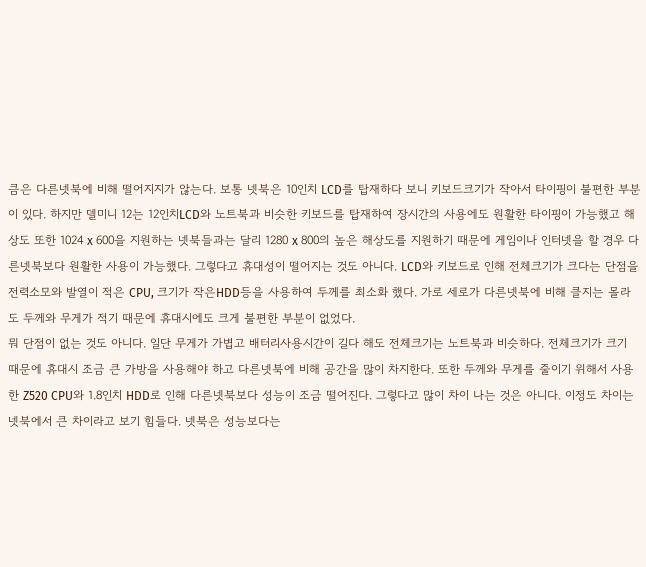큼은 다른넷북에 비해 떨어지지가 않는다. 보통 넷북은 10인치 LCD를 탑재하다 보니 키보드크기가 작아서 타이핑이 불편한 부분이 있다. 하지만 델미니 12는 12인치LCD와 노트북과 비슷한 키보드를 탑재하여 장시간의 사용에도 원활한 타이핑이 가능했고 해상도 또한 1024 x 600을 지원하는 넷북들과는 달리 1280 x 800의 높은 해상도를 지원하기 때문에 게임이나 인터넷을 할 경우 다른넷북보다 원활한 사용이 가능했다. 그렇다고 휴대성이 떨어지는 것도 아니다. LCD와 키보드로 인해 전체크기가 크다는 단점을 전력소모와 발열이 적은 CPU, 크기가 작은HDD등을 사용하여 두께를 최소화 했다. 가로 세로가 다른넷북에 비해 클지는 몰라도 두께와 무게가 적기 때문에 휴대시에도 크게 불편한 부분이 없었다.
뭐 단점이 없는 것도 아니다. 일단 무게가 가볍고 배터리사용시간이 길다 해도 전체크기는 노트북과 비슷하다. 전체크기가 크기 때문에 휴대시 조금 큰 가방을 사용해야 하고 다른넷북에 비해 공간을 많이 차지한다. 또한 두께와 무게를 줄이기 위해서 사용한 Z520 CPU와 1.8인치 HDD로 인해 다른넷북보다 성능이 조금 떨어진다. 그렇다고 많이 차이 나는 것은 아니다. 이정도 차이는 넷북에서 큰 차이라고 보기 힘들다. 넷북은 성능보다는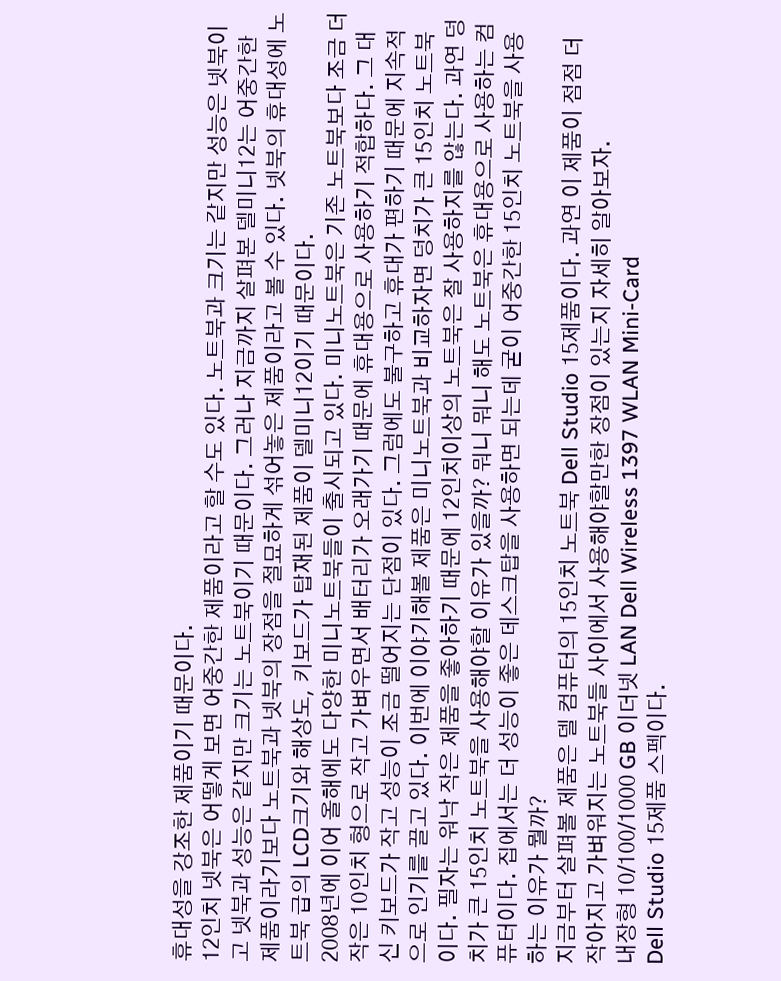휴대성을 강조한 제품이기 때문이다.
12인치 넷북은 어떻게 보면 어중간한 제품이라고 할 수도 있다. 노트북과 크기는 같지만 성능은 넷북이고 넷북과 성능은 같지만 크기는 노트북이기 때문이다. 그러나 지금까지 살펴본 델미니12는 어중간한 제품이라기보다 노트북과 넷북의 장점을 절묘하게 섞어놓은 제품이라고 볼 수 있다. 넷북의 휴대성에 노트북 급의 LCD크기와 해상도, 키보드가 탑재된 제품이 델미니12이기 때문이다.
2008년에 이어 올해에도 다양한 미니노트북들이 출시되고 있다. 미니노트북은 기존 노트북보다 조금 더 작은 10인치 형으로 작고 가벼우면서 배터리가 오래가기 때문에 휴대용으로 사용하기 적합하다. 그 대신 키보드가 작고 성능이 조금 떨어지는 단점이 있다. 그럼에도 불구하고 휴대가 편하기 때문에 지속적으로 인기를 끌고 있다. 이번에 이야기해볼 제품은 미니노트북과 비교하자면 덩치가 큰 15인치 노트북이다. 필자는 워낙 작은 제품을 좋아하기 때문에 12인치이상의 노트북은 잘 사용하지를 않는다. 과연 덩치가 큰 15인치 노트북을 사용해야할 이유가 있을까? 뭐니 뭐니 해도 노트북은 휴대용으로 사용하는 컴퓨터이다. 집에서는 더 성능이 좋은 데스크탑을 사용하면 되는데 굳이 어중간한 15인치 노트북을 사용하는 이유가 뭘까?
지금부터 살펴볼 제품은 델 컴퓨터의 15인치 노트북 Dell Studio 15제품이다. 과연 이 제품이 점점 더 작아지고 가벼워지는 노트북들 사이에서 사용해야할만한 장점이 있는지 자세히 알아보자.
내장형 10/100/1000 GB 이더넷 LAN Dell Wireless 1397 WLAN Mini-Card
Dell Studio 15제품 스펙이다.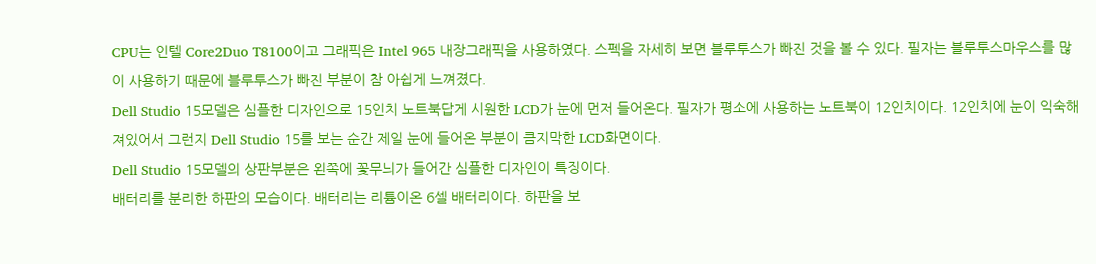CPU는 인텔 Core2Duo T8100이고 그래픽은 Intel 965 내장그래픽을 사용하였다. 스펙을 자세히 보면 블루투스가 빠진 것을 볼 수 있다. 필자는 블루투스마우스를 많이 사용하기 때문에 블루투스가 빠진 부분이 참 아쉽게 느껴졌다.
Dell Studio 15모델은 심플한 디자인으로 15인치 노트북답게 시원한 LCD가 눈에 먼저 들어온다. 필자가 평소에 사용하는 노트북이 12인치이다. 12인치에 눈이 익숙해져있어서 그런지 Dell Studio 15를 보는 순간 제일 눈에 들어온 부분이 큼지막한 LCD화면이다.
Dell Studio 15모델의 상판부분은 왼쪽에 꽃무늬가 들어간 심플한 디자인이 특징이다.
배터리를 분리한 하판의 모습이다. 배터리는 리튬이온 6셀 배터리이다. 하판을 보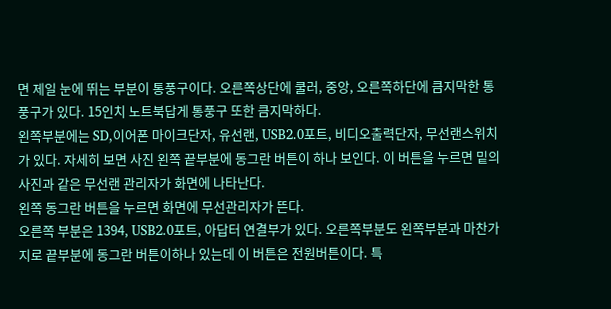면 제일 눈에 뛰는 부분이 통풍구이다. 오른쪽상단에 쿨러, 중앙, 오른쪽하단에 큼지막한 통풍구가 있다. 15인치 노트북답게 통풍구 또한 큼지막하다.
왼쪽부분에는 SD,이어폰 마이크단자, 유선랜, USB2.0포트, 비디오출력단자, 무선랜스위치가 있다. 자세히 보면 사진 왼쪽 끝부분에 동그란 버튼이 하나 보인다. 이 버튼을 누르면 밑의 사진과 같은 무선랜 관리자가 화면에 나타난다.
왼쪽 동그란 버튼을 누르면 화면에 무선관리자가 뜬다.
오른쪽 부분은 1394, USB2.0포트, 아답터 연결부가 있다. 오른쪽부분도 왼쪽부분과 마찬가지로 끝부분에 동그란 버튼이하나 있는데 이 버튼은 전원버튼이다. 특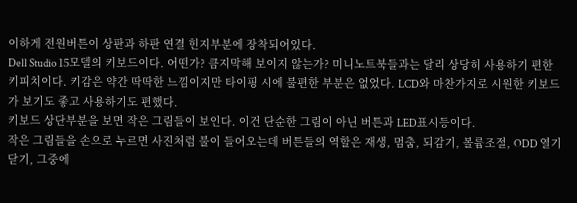이하게 전원버튼이 상판과 하판 연결 힌지부분에 장착되어있다.
Dell Studio 15모델의 키보드이다. 어떤가? 큼지막해 보이지 않는가? 미니노트북들과는 달리 상당히 사용하기 편한 키피치이다. 키감은 약간 딱딱한 느낌이지만 타이핑 시에 불편한 부분은 없었다. LCD와 마찬가지로 시원한 키보드가 보기도 좋고 사용하기도 편했다.
키보드 상단부분을 보면 작은 그림들이 보인다. 이건 단순한 그림이 아닌 버튼과 LED표시등이다.
작은 그림들을 손으로 누르면 사진처럼 불이 들어오는데 버튼들의 역할은 재생, 멈춤, 되감기, 볼륨조절, ODD 열기 닫기, 그중에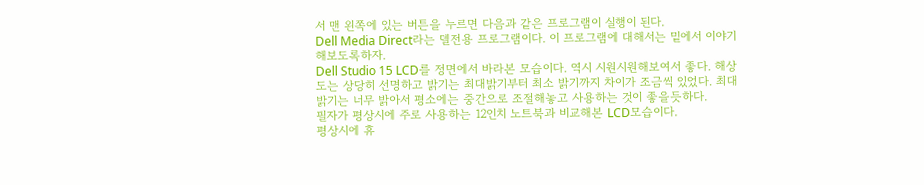서 맨 왼쪽에 있는 버튼을 누르면 다음과 같은 프로그램이 실행이 된다.
Dell Media Direct라는 델전용 프로그램이다. 이 프로그램에 대해서는 밑에서 이야기해보도록하자.
Dell Studio 15 LCD를 정면에서 바라본 모습이다. 역시 시원시원해보여서 좋다. 해상도는 상당히 선명하고 밝기는 최대밝기부터 최소 밝기까지 차이가 조금씩 있었다. 최대밝기는 너무 밝아서 평소에는 중간으로 조절해놓고 사용하는 것이 좋을듯하다.
필자가 평상시에 주로 사용하는 12인치 노트북과 비교해본 LCD모습이다.
평상시에 휴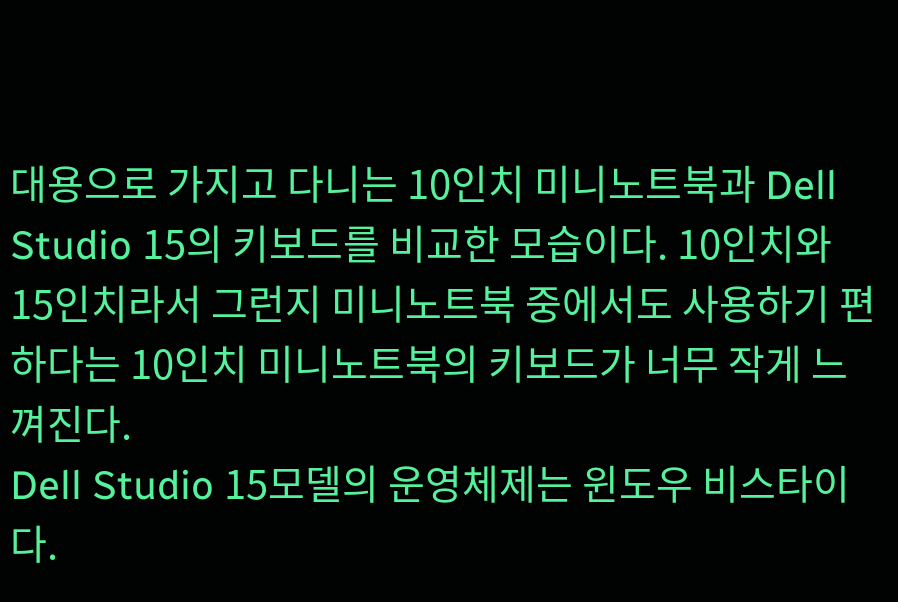대용으로 가지고 다니는 10인치 미니노트북과 Dell Studio 15의 키보드를 비교한 모습이다. 10인치와 15인치라서 그런지 미니노트북 중에서도 사용하기 편하다는 10인치 미니노트북의 키보드가 너무 작게 느껴진다.
Dell Studio 15모델의 운영체제는 윈도우 비스타이다.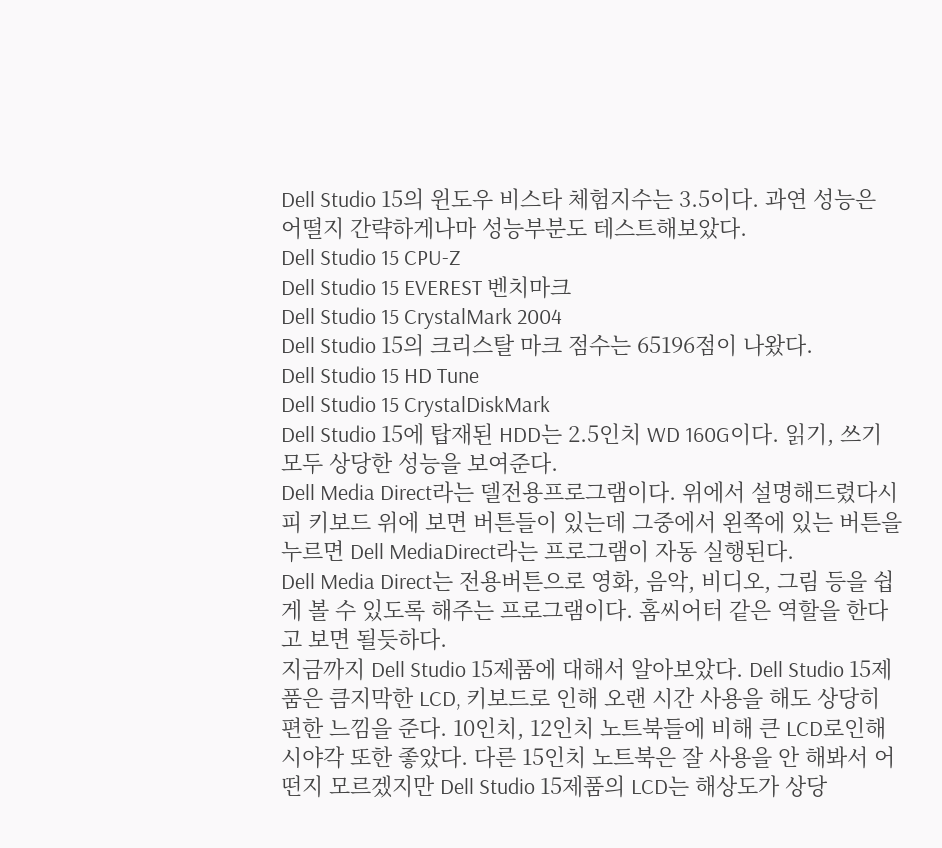Dell Studio 15의 윈도우 비스타 체험지수는 3.5이다. 과연 성능은 어떨지 간략하게나마 성능부분도 테스트해보았다.
Dell Studio 15 CPU-Z
Dell Studio 15 EVEREST 벤치마크
Dell Studio 15 CrystalMark 2004
Dell Studio 15의 크리스탈 마크 점수는 65196점이 나왔다.
Dell Studio 15 HD Tune
Dell Studio 15 CrystalDiskMark
Dell Studio 15에 탑재된 HDD는 2.5인치 WD 160G이다. 읽기, 쓰기 모두 상당한 성능을 보여준다.
Dell Media Direct라는 델전용프로그램이다. 위에서 설명해드렸다시피 키보드 위에 보면 버튼들이 있는데 그중에서 왼쪽에 있는 버튼을 누르면 Dell MediaDirect라는 프로그램이 자동 실행된다.
Dell Media Direct는 전용버튼으로 영화, 음악, 비디오, 그림 등을 쉽게 볼 수 있도록 해주는 프로그램이다. 홈씨어터 같은 역할을 한다고 보면 될듯하다.
지금까지 Dell Studio 15제품에 대해서 알아보았다. Dell Studio 15제품은 큼지막한 LCD, 키보드로 인해 오랜 시간 사용을 해도 상당히 편한 느낌을 준다. 10인치, 12인치 노트북들에 비해 큰 LCD로인해 시야각 또한 좋았다. 다른 15인치 노트북은 잘 사용을 안 해봐서 어떤지 모르겠지만 Dell Studio 15제품의 LCD는 해상도가 상당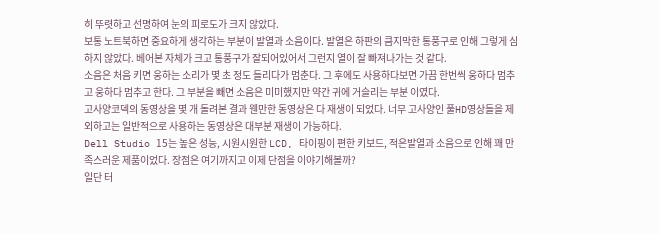히 뚜렷하고 선명하여 눈의 피로도가 크지 않았다.
보통 노트북하면 중요하게 생각하는 부분이 발열과 소음이다. 발열은 하판의 큼지막한 통풍구로 인해 그렇게 심하지 않았다. 베어본 자체가 크고 통풍구가 잘되어있어서 그런지 열이 잘 빠져나가는 것 같다.
소음은 처음 키면 웅하는 소리가 몇 초 정도 들리다가 멈춘다. 그 후에도 사용하다보면 가끔 한번씩 웅하다 멈추고 웅하다 멈추고 한다. 그 부분을 빼면 소음은 미미했지만 약간 귀에 거슬리는 부분 이였다.
고사양코덱의 동영상을 몇 개 돌려본 결과 웬만한 동영상은 다 재생이 되었다. 너무 고사양인 풀HD영상들을 제외하고는 일반적으로 사용하는 동영상은 대부분 재생이 가능하다.
Dell Studio 15는 높은 성능, 시원시원한 LCD, 타이핑이 편한 키보드, 적은발열과 소음으로 인해 꽤 만족스러운 제품이었다. 장점은 여기까지고 이제 단점을 이야기해볼까?
일단 터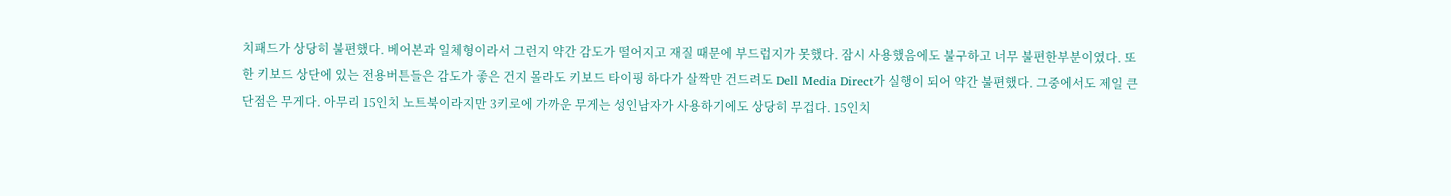치패드가 상당히 불편했다. 베어본과 일체형이라서 그런지 약간 감도가 떨어지고 재질 때문에 부드럽지가 못했다. 잠시 사용했음에도 불구하고 너무 불편한부분이였다. 또한 키보드 상단에 있는 전용버튼들은 감도가 좋은 건지 몰라도 키보드 타이핑 하다가 살짝만 건드려도 Dell Media Direct가 실행이 되어 약간 불편했다. 그중에서도 제일 큰 단점은 무게다. 아무리 15인치 노트북이라지만 3키로에 가까운 무게는 성인남자가 사용하기에도 상당히 무겁다. 15인치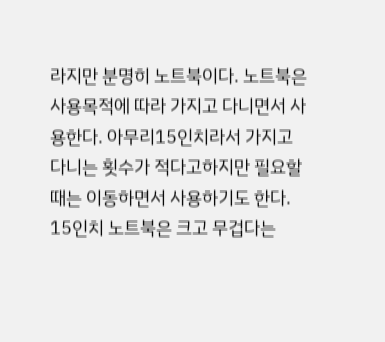라지만 분명히 노트북이다. 노트북은 사용목적에 따라 가지고 다니면서 사용한다. 아무리15인치라서 가지고 다니는 횟수가 적다고하지만 필요할 때는 이동하면서 사용하기도 한다. 15인치 노트북은 크고 무겁다는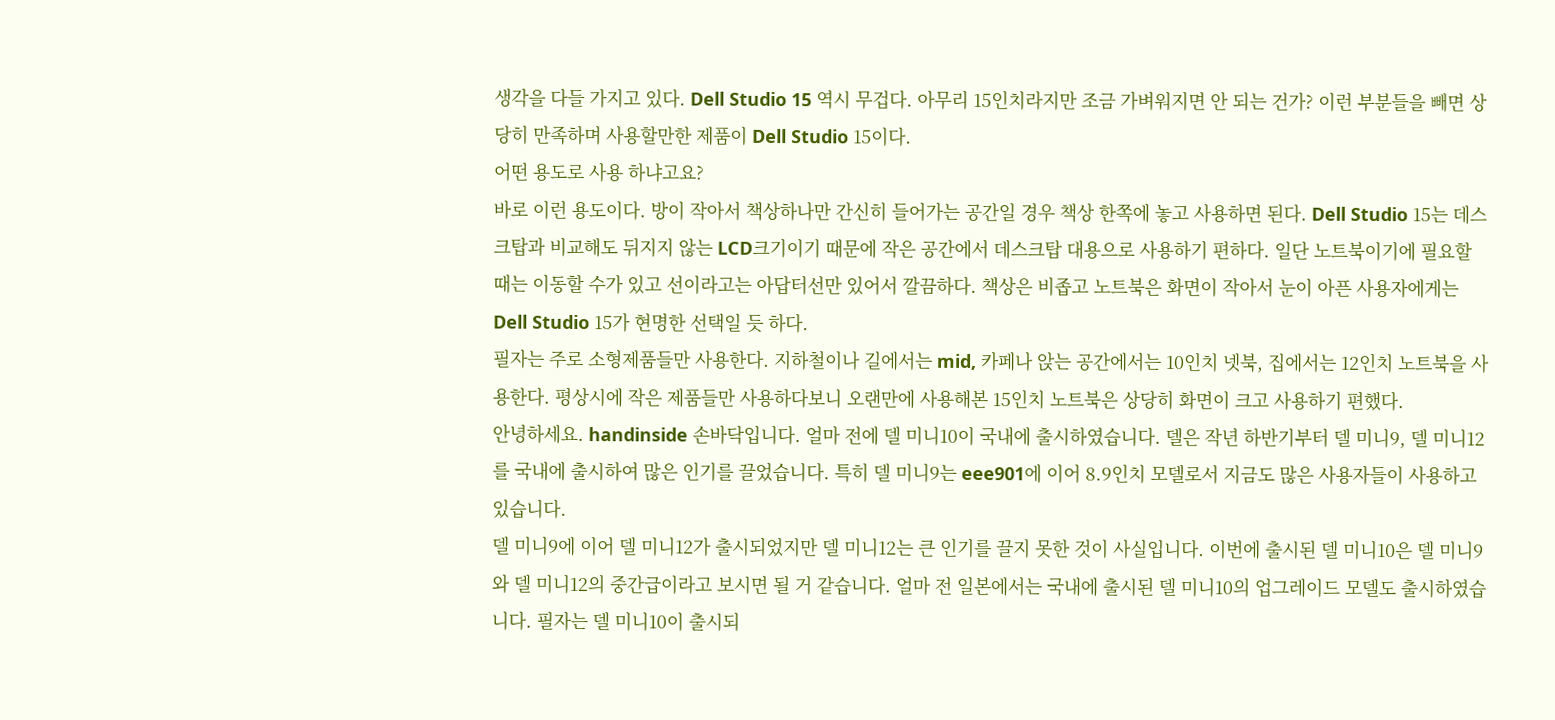생각을 다들 가지고 있다. Dell Studio 15 역시 무겁다. 아무리 15인치라지만 조금 가벼워지면 안 되는 건가? 이런 부분들을 빼면 상당히 만족하며 사용할만한 제품이 Dell Studio 15이다.
어떤 용도로 사용 하냐고요?
바로 이런 용도이다. 방이 작아서 책상하나만 간신히 들어가는 공간일 경우 책상 한쪽에 놓고 사용하면 된다. Dell Studio 15는 데스크탑과 비교해도 뒤지지 않는 LCD크기이기 때문에 작은 공간에서 데스크탑 대용으로 사용하기 편하다. 일단 노트북이기에 필요할 때는 이동할 수가 있고 선이라고는 아답터선만 있어서 깔끔하다. 책상은 비좁고 노트북은 화면이 작아서 눈이 아픈 사용자에게는 Dell Studio 15가 현명한 선택일 듯 하다.
필자는 주로 소형제품들만 사용한다. 지하철이나 길에서는 mid, 카페나 앉는 공간에서는 10인치 넷북, 집에서는 12인치 노트북을 사용한다. 평상시에 작은 제품들만 사용하다보니 오랜만에 사용해본 15인치 노트북은 상당히 화면이 크고 사용하기 편했다.
안녕하세요. handinside 손바닥입니다. 얼마 전에 델 미니10이 국내에 출시하였습니다. 델은 작년 하반기부터 델 미니9, 델 미니12를 국내에 출시하여 많은 인기를 끌었습니다. 특히 델 미니9는 eee901에 이어 8.9인치 모델로서 지금도 많은 사용자들이 사용하고 있습니다.
델 미니9에 이어 델 미니12가 출시되었지만 델 미니12는 큰 인기를 끌지 못한 것이 사실입니다. 이번에 출시된 델 미니10은 델 미니9와 델 미니12의 중간급이라고 보시면 될 거 같습니다. 얼마 전 일본에서는 국내에 출시된 델 미니10의 업그레이드 모델도 출시하였습니다. 필자는 델 미니10이 출시되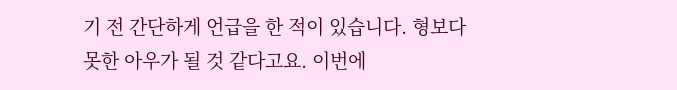기 전 간단하게 언급을 한 적이 있습니다. 형보다 못한 아우가 될 것 같다고요. 이번에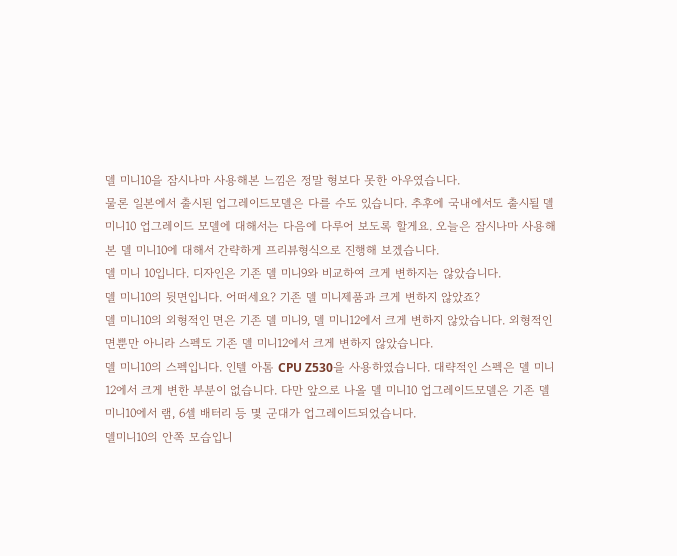델 미니10을 잠시나마 사용해본 느낌은 정말 형보다 못한 아우였습니다.
물론 일본에서 출시된 업그레이드모델은 다를 수도 있습니다. 추후에 국내에서도 출시될 델 미니10 업그레이드 모델에 대해서는 다음에 다루어 보도록 할게요. 오늘은 잠시나마 사용해본 델 미니10에 대해서 간략하게 프리뷰형식으로 진행해 보겠습니다.
델 미니 10입니다. 디자인은 기존 델 미니9와 비교하여 크게 변하지는 않았습니다.
델 미니10의 뒷면입니다. 어떠세요? 기존 델 미니제품과 크게 변하지 않았죠?
델 미니10의 외형적인 면은 기존 델 미니9, 델 미니12에서 크게 변하지 않았습니다. 외형적인 면뿐만 아니라 스펙도 기존 델 미니12에서 크게 변하지 않았습니다.
델 미니10의 스펙입니다. 인텔 아톰 CPU Z530을 사용하였습니다. 대략적인 스펙은 델 미니12에서 크게 변한 부분이 없습니다. 다만 앞으로 나올 델 미니10 업그레이드모델은 기존 델 미니10에서 램, 6셀 배터리 등 몇 군대가 업그레이드되었습니다.
델미니10의 안쪽 모습입니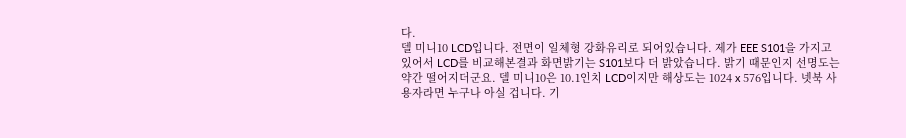다.
델 미니10 LCD입니다. 전면이 일체형 강화유리로 되어있습니다. 제가 EEE S101을 가지고 있어서 LCD를 비교해본결과 화면밝기는 S101보다 더 밝았습니다. 밝기 때문인지 선명도는 약간 떨어지더군요. 델 미니10은 10.1인치 LCD이지만 해상도는 1024 x 576입니다. 넷북 사용자라면 누구나 아실 겁니다. 기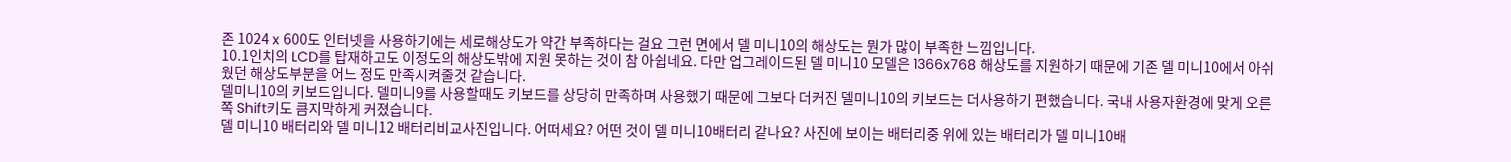존 1024 x 600도 인터넷을 사용하기에는 세로해상도가 약간 부족하다는 걸요 그런 면에서 델 미니10의 해상도는 뭔가 많이 부족한 느낌입니다.
10.1인치의 LCD를 탑재하고도 이정도의 해상도밖에 지원 못하는 것이 참 아쉽네요. 다만 업그레이드된 델 미니10 모델은 1366x768 해상도를 지원하기 때문에 기존 델 미니10에서 아쉬웠던 해상도부분을 어느 정도 만족시켜줄것 같습니다.
델미니10의 키보드입니다. 델미니9를 사용할때도 키보드를 상당히 만족하며 사용했기 때문에 그보다 더커진 델미니10의 키보드는 더사용하기 편했습니다. 국내 사용자환경에 맞게 오른쪽 Shift키도 큼지막하게 커졌습니다.
델 미니10 배터리와 델 미니12 배터리비교사진입니다. 어떠세요? 어떤 것이 델 미니10배터리 같나요? 사진에 보이는 배터리중 위에 있는 배터리가 델 미니10배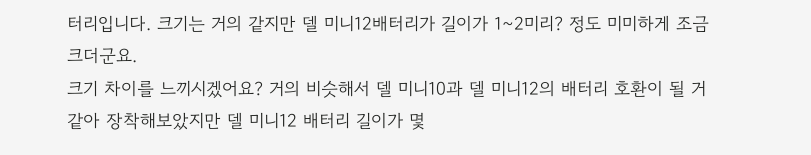터리입니다. 크기는 거의 같지만 델 미니12배터리가 길이가 1~2미리? 정도 미미하게 조금 크더군요.
크기 차이를 느끼시겠어요? 거의 비슷해서 델 미니10과 델 미니12의 배터리 호환이 될 거 같아 장착해보았지만 델 미니12 배터리 길이가 몇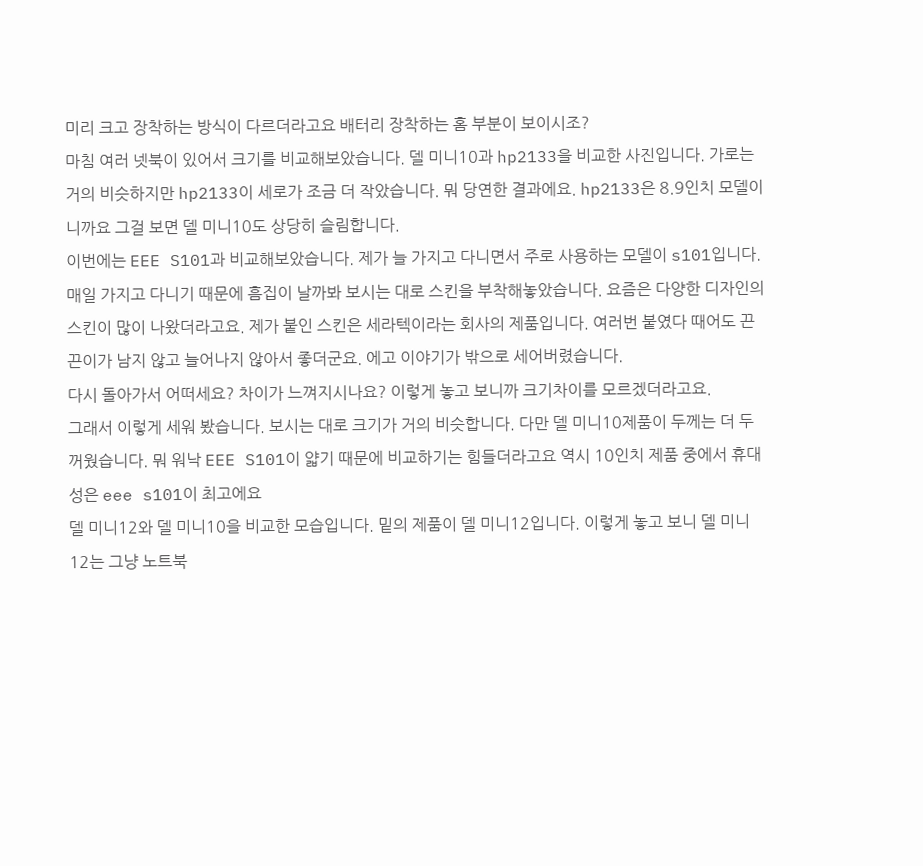미리 크고 장착하는 방식이 다르더라고요 배터리 장착하는 홈 부분이 보이시조?
마침 여러 넷북이 있어서 크기를 비교해보았습니다. 델 미니10과 hp2133을 비교한 사진입니다. 가로는 거의 비슷하지만 hp2133이 세로가 조금 더 작았습니다. 뭐 당연한 결과에요. hp2133은 8.9인치 모델이니까요 그걸 보면 델 미니10도 상당히 슬림합니다.
이번에는 EEE S101과 비교해보았습니다. 제가 늘 가지고 다니면서 주로 사용하는 모델이 s101입니다. 매일 가지고 다니기 때문에 흠집이 날까봐 보시는 대로 스킨을 부착해놓았습니다. 요즘은 다양한 디자인의 스킨이 많이 나왔더라고요. 제가 붙인 스킨은 세라텍이라는 회사의 제품입니다. 여러번 붙였다 때어도 끈끈이가 남지 않고 늘어나지 않아서 좋더군요. 에고 이야기가 밖으로 세어버렸습니다.
다시 돌아가서 어떠세요? 차이가 느껴지시나요? 이렇게 놓고 보니까 크기차이를 모르겠더라고요.
그래서 이렇게 세워 봤습니다. 보시는 대로 크기가 거의 비슷합니다. 다만 델 미니10제품이 두께는 더 두꺼웠습니다. 뭐 워낙 EEE S101이 얇기 때문에 비교하기는 힘들더라고요 역시 10인치 제품 중에서 휴대성은 eee s101이 최고에요
델 미니12와 델 미니10을 비교한 모습입니다. 밑의 제품이 델 미니12입니다. 이렇게 놓고 보니 델 미니12는 그냥 노트북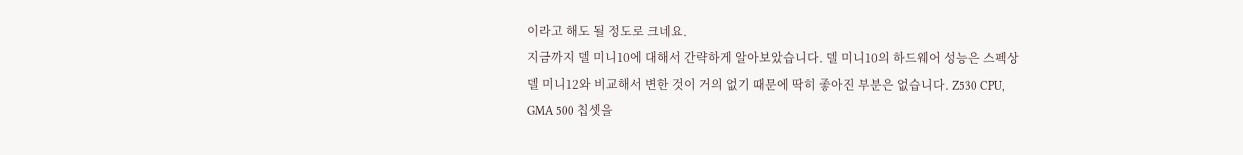이라고 해도 될 정도로 크네요.
지금까지 델 미니10에 대해서 간략하게 알아보았습니다. 델 미니10의 하드웨어 성능은 스펙상 델 미니12와 비교해서 변한 것이 거의 없기 때문에 딱히 좋아진 부분은 없습니다. Z530 CPU, GMA 500 칩셋을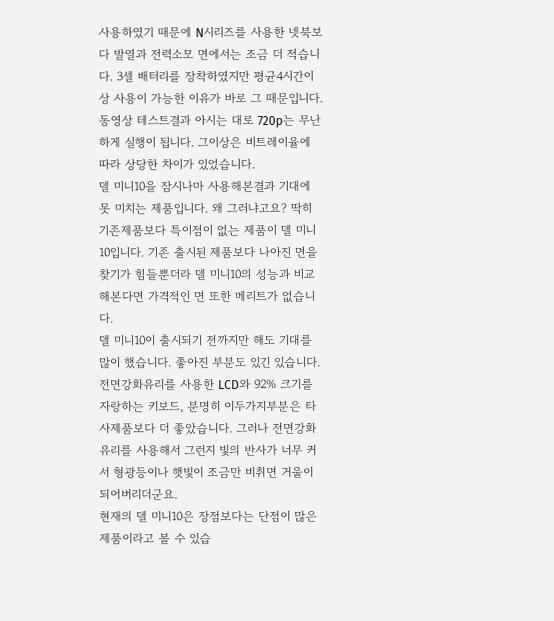사용하였기 때문에 N시리즈를 사용한 넷북보다 발열과 전력소모 면에서는 조금 더 적습니다. 3셀 배터리를 장착하였지만 평균4시간이상 사용이 가능한 이유가 바로 그 때문입니다. 동영상 테스트결과 아시는 대로 720p는 무난하게 실행이 됩니다. 그이상은 비트레이율에 따라 상당한 차이가 있었습니다.
델 미니10을 잠시나마 사용해본결과 기대에 못 미치는 제품입니다. 왜 그러냐고요? 딱히 기존제품보다 특이점이 없는 제품이 델 미니10입니다. 기존 출시된 제품보다 나아진 면을 찾기가 힘들뿐더라 델 미니10의 성능과 비교해본다면 가격적인 면 또한 메리트가 없습니다.
델 미니10이 출시되기 전까지만 해도 기대를 많이 했습니다. 좋아진 부분도 있긴 있습니다. 전면강화유리를 사용한 LCD와 92% 크기를 자랑하는 키보드, 분명히 이두가지부분은 타사제품보다 더 좋았습니다. 그러나 전면강화유리를 사용해서 그런지 빛의 반사가 너무 커서 형광등이나 햇빛이 조금만 비취면 거울이 되어버리더군요.
현재의 델 미니10은 장점보다는 단점이 많은 제품이라고 볼 수 있습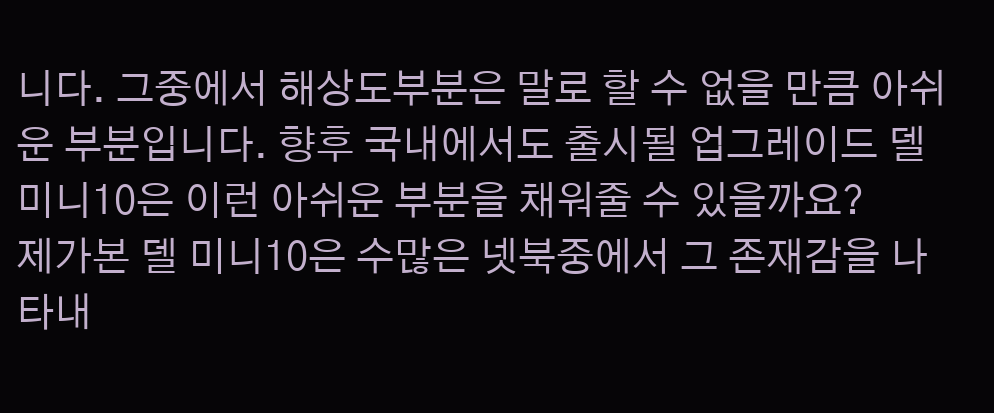니다. 그중에서 해상도부분은 말로 할 수 없을 만큼 아쉬운 부분입니다. 향후 국내에서도 출시될 업그레이드 델 미니10은 이런 아쉬운 부분을 채워줄 수 있을까요?
제가본 델 미니10은 수많은 넷북중에서 그 존재감을 나타내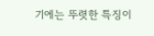기에는 뚜렷한 특징이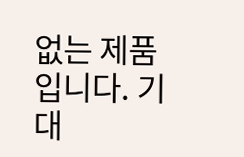없는 제품입니다. 기대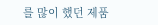를 많이 했던 제품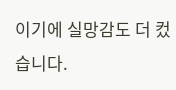이기에 실망감도 더 컸습니다.